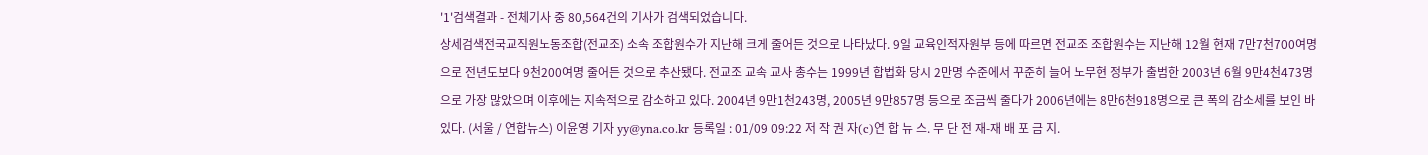'1'검색결과 - 전체기사 중 80,564건의 기사가 검색되었습니다.
상세검색전국교직원노동조합(전교조) 소속 조합원수가 지난해 크게 줄어든 것으로 나타났다. 9일 교육인적자원부 등에 따르면 전교조 조합원수는 지난해 12월 현재 7만7천700여명으로 전년도보다 9천200여명 줄어든 것으로 추산됐다. 전교조 교속 교사 총수는 1999년 합법화 당시 2만명 수준에서 꾸준히 늘어 노무현 정부가 출범한 2003년 6월 9만4천473명으로 가장 많았으며 이후에는 지속적으로 감소하고 있다. 2004년 9만1천243명, 2005년 9만857명 등으로 조금씩 줄다가 2006년에는 8만6천918명으로 큰 폭의 감소세를 보인 바 있다. (서울 / 연합뉴스) 이윤영 기자 yy@yna.co.kr 등록일 : 01/09 09:22 저 작 권 자(c)연 합 뉴 스. 무 단 전 재-재 배 포 금 지.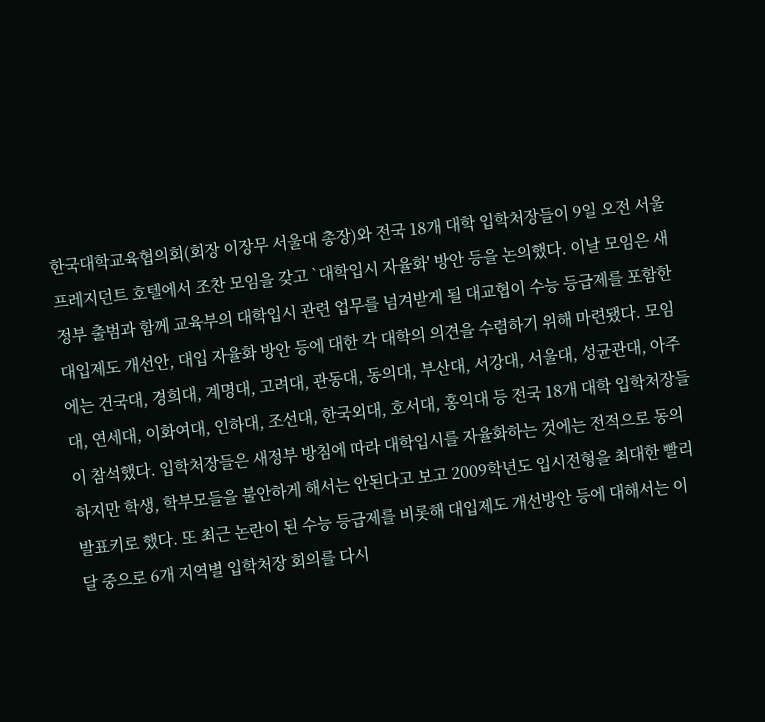한국대학교육협의회(회장 이장무 서울대 총장)와 전국 18개 대학 입학처장들이 9일 오전 서울 프레지던트 호텔에서 조찬 모임을 갖고 `대학입시 자율화' 방안 등을 논의했다. 이날 모임은 새정부 출범과 함께 교육부의 대학입시 관련 업무를 넘겨받게 될 대교협이 수능 등급제를 포함한 대입제도 개선안, 대입 자율화 방안 등에 대한 각 대학의 의견을 수렴하기 위해 마련됐다. 모임에는 건국대, 경희대, 계명대, 고려대, 관동대, 동의대, 부산대, 서강대, 서울대, 성균관대, 아주대, 연세대, 이화여대, 인하대, 조선대, 한국외대, 호서대, 홍익대 등 전국 18개 대학 입학처장들이 참석했다. 입학처장들은 새정부 방침에 따라 대학입시를 자율화하는 것에는 전적으로 동의하지만 학생, 학부모들을 불안하게 해서는 안된다고 보고 2009학년도 입시전형을 최대한 빨리 발표키로 했다. 또 최근 논란이 된 수능 등급제를 비롯해 대입제도 개선방안 등에 대해서는 이달 중으로 6개 지역별 입학처장 회의를 다시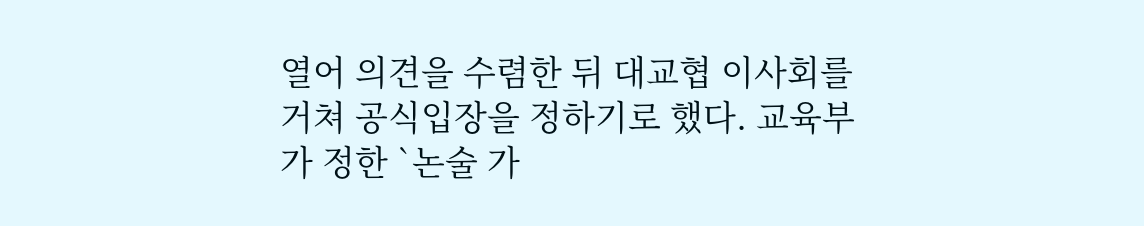열어 의견을 수렴한 뒤 대교협 이사회를 거쳐 공식입장을 정하기로 했다. 교육부가 정한 `논술 가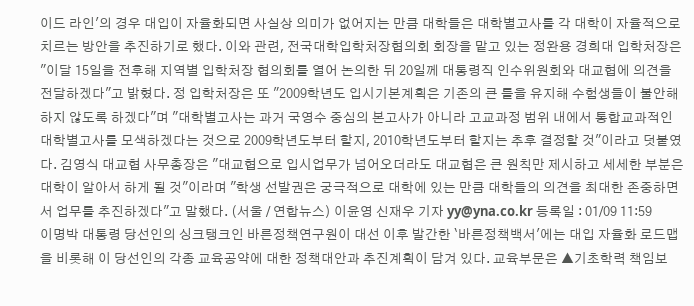이드 라인'의 경우 대입이 자율화되면 사실상 의미가 없어지는 만큼 대학들은 대학별고사를 각 대학이 자율적으로 치르는 방안을 추진하기로 했다. 이와 관련, 전국대학입학처장협의회 회장을 맡고 있는 정완용 경희대 입학처장은 "이달 15일을 전후해 지역별 입학처장 협의회를 열어 논의한 뒤 20일께 대통령직 인수위원회와 대교협에 의견을 전달하겠다"고 밝혔다. 정 입학처장은 또 "2009학년도 입시기본계획은 기존의 큰 틀을 유지해 수험생들이 불안해 하지 않도록 하겠다"며 "대학별고사는 과거 국영수 중심의 본고사가 아니라 고교과정 범위 내에서 통합교과적인 대학별고사를 모색하겠다는 것으로 2009학년도부터 할지, 2010학년도부터 할지는 추후 결정할 것"이라고 덧붙였다. 김영식 대교협 사무총장은 "대교협으로 입시업무가 넘어오더라도 대교협은 큰 원칙만 제시하고 세세한 부분은 대학이 알아서 하게 될 것"이라며 "학생 선발권은 궁극적으로 대학에 있는 만큼 대학들의 의견을 최대한 존중하면서 업무를 추진하겠다"고 말했다. (서울 / 연합뉴스) 이윤영 신재우 기자 yy@yna.co.kr 등록일 : 01/09 11:59
이명박 대통령 당선인의 싱크탱크인 바른정책연구원이 대선 이후 발간한 `바른정책백서'에는 대입 자율화 로드맵을 비롯해 이 당선인의 각종 교육공약에 대한 정책대안과 추진계획이 담겨 있다. 교육부문은 ▲기초학력 책임보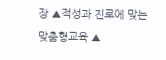장 ▲적성과 진로에 맞는 맞춤형교육 ▲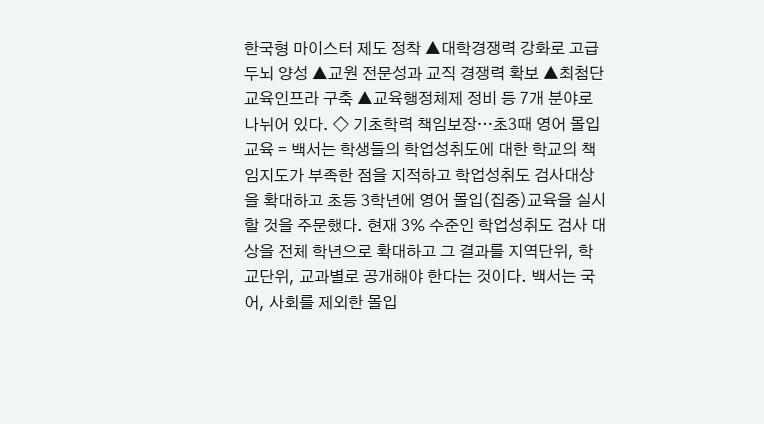한국형 마이스터 제도 정착 ▲대학경쟁력 강화로 고급두뇌 양성 ▲교원 전문성과 교직 경쟁력 확보 ▲최첨단 교육인프라 구축 ▲교육행정체제 정비 등 7개 분야로 나뉘어 있다. ◇ 기초학력 책임보장…초3때 영어 몰입교육 = 백서는 학생들의 학업성취도에 대한 학교의 책임지도가 부족한 점을 지적하고 학업성취도 검사대상을 확대하고 초등 3학년에 영어 몰입(집중)교육을 실시할 것을 주문했다. 현재 3% 수준인 학업성취도 검사 대상을 전체 학년으로 확대하고 그 결과를 지역단위, 학교단위, 교과별로 공개해야 한다는 것이다. 백서는 국어, 사회를 제외한 몰입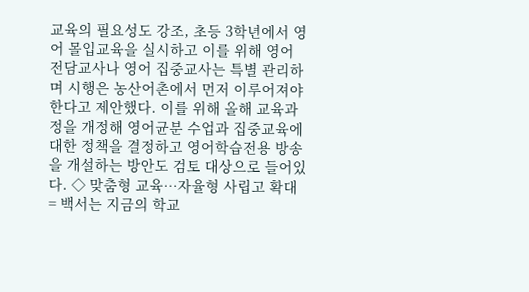교육의 필요성도 강조, 초등 3학년에서 영어 몰입교육을 실시하고 이를 위해 영어 전담교사나 영어 집중교사는 특별 관리하며 시행은 농산어촌에서 먼저 이루어져야 한다고 제안했다. 이를 위해 올해 교육과정을 개정해 영어균분 수업과 집중교육에 대한 정책을 결정하고 영어학습전용 방송을 개설하는 방안도 검토 대상으로 들어있다. ◇ 맞춤형 교육…자율형 사립고 확대 = 백서는 지금의 학교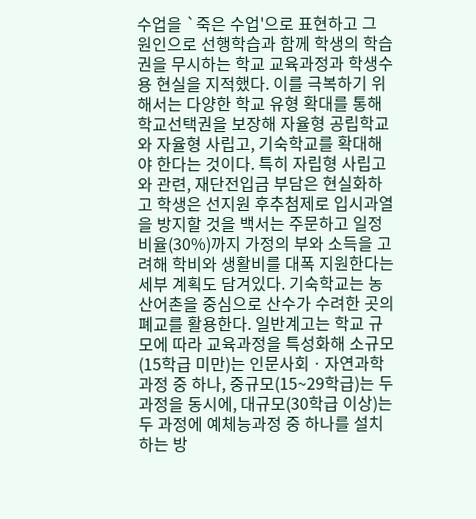수업을 `죽은 수업'으로 표현하고 그 원인으로 선행학습과 함께 학생의 학습권을 무시하는 학교 교육과정과 학생수용 현실을 지적했다. 이를 극복하기 위해서는 다양한 학교 유형 확대를 통해 학교선택권을 보장해 자율형 공립학교와 자율형 사립고, 기숙학교를 확대해야 한다는 것이다. 특히 자립형 사립고와 관련, 재단전입금 부담은 현실화하고 학생은 선지원 후추첨제로 입시과열을 방지할 것을 백서는 주문하고 일정 비율(30%)까지 가정의 부와 소득을 고려해 학비와 생활비를 대폭 지원한다는 세부 계획도 담겨있다. 기숙학교는 농산어촌을 중심으로 산수가 수려한 곳의 폐교를 활용한다. 일반계고는 학교 규모에 따라 교육과정을 특성화해 소규모(15학급 미만)는 인문사회ㆍ자연과학과정 중 하나, 중규모(15~29학급)는 두 과정을 동시에, 대규모(30학급 이상)는 두 과정에 예체능과정 중 하나를 설치하는 방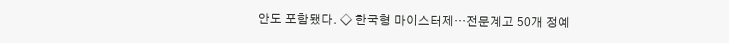안도 포함됐다. ◇ 한국형 마이스터제…전문계고 50개 정예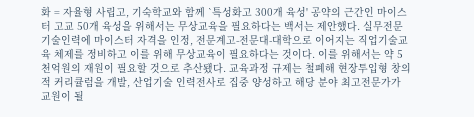화 = 자율형 사립고, 기숙학교와 함께 `특성화고 300개 육성' 공약의 근간인 마이스터 고교 50개 육성을 위해서는 무상교육을 필요하다는 백서는 제안했다. 실무전문 기술인력에 마이스터 자격을 인정, 전문계고-전문대-대학으로 이어지는 직업기술교육 체제를 정비하고 이를 위해 무상교육이 필요하다는 것이다. 이를 위해서는 약 5천억원의 재원이 필요할 것으로 추산됐다. 교육과정 규제는 철폐해 현장투입형 창의적 커리큘럼을 개발, 산업기술 인력전사로 집중 양성하고 해당 분야 최고전문가가 교원이 될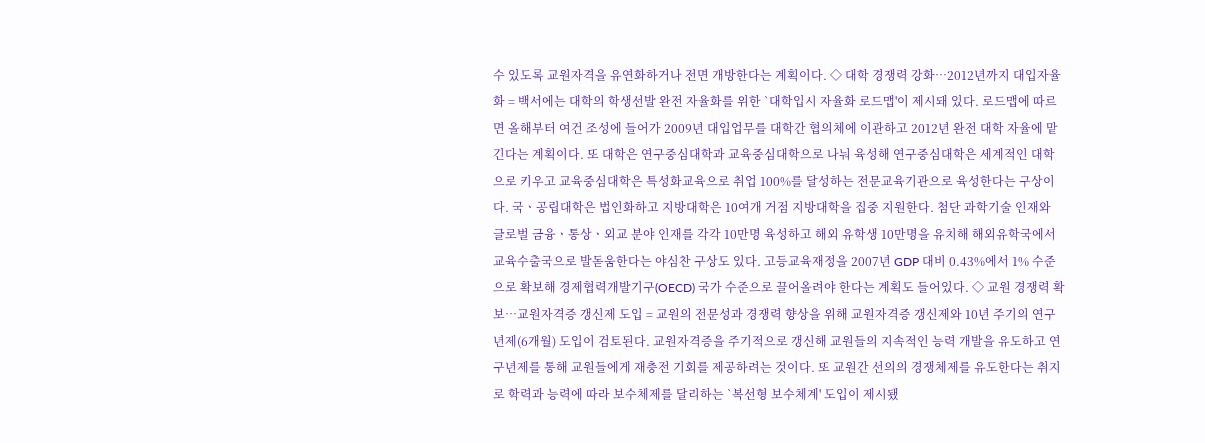수 있도록 교원자격을 유연화하거나 전면 개방한다는 계획이다. ◇ 대학 경쟁력 강화…2012년까지 대입자율화 = 백서에는 대학의 학생선발 완전 자율화를 위한 `대학입시 자율화 로드맵'이 제시돼 있다. 로드맵에 따르면 올해부터 여건 조성에 들어가 2009년 대입업무를 대학간 협의체에 이관하고 2012년 완전 대학 자율에 맡긴다는 계획이다. 또 대학은 연구중심대학과 교육중심대학으로 나눠 육성해 연구중심대학은 세계적인 대학으로 키우고 교육중심대학은 특성화교육으로 취업 100%를 달성하는 전문교육기관으로 육성한다는 구상이다. 국ㆍ공립대학은 법인화하고 지방대학은 10여개 거점 지방대학을 집중 지원한다. 첨단 과학기술 인재와 글로벌 금융ㆍ통상ㆍ외교 분야 인재를 각각 10만명 육성하고 해외 유학생 10만명을 유치해 해외유학국에서 교육수출국으로 발돋움한다는 야심찬 구상도 있다. 고등교육재정을 2007년 GDP 대비 0.43%에서 1% 수준으로 확보해 경제협력개발기구(OECD) 국가 수준으로 끌어올려야 한다는 계획도 들어있다. ◇ 교원 경쟁력 확보…교원자격증 갱신제 도입 = 교원의 전문성과 경쟁력 향상을 위해 교원자격증 갱신제와 10년 주기의 연구년제(6개월) 도입이 검토된다. 교원자격증을 주기적으로 갱신해 교원들의 지속적인 능력 개발을 유도하고 연구년제를 통해 교원들에게 재충전 기회를 제공하려는 것이다. 또 교원간 선의의 경쟁체제를 유도한다는 취지로 학력과 능력에 따라 보수체제를 달리하는 `복선형 보수체계' 도입이 제시됐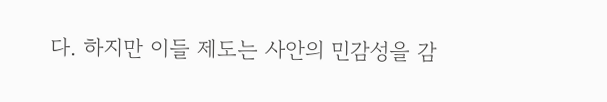다. 하지만 이들 제도는 사안의 민감성을 감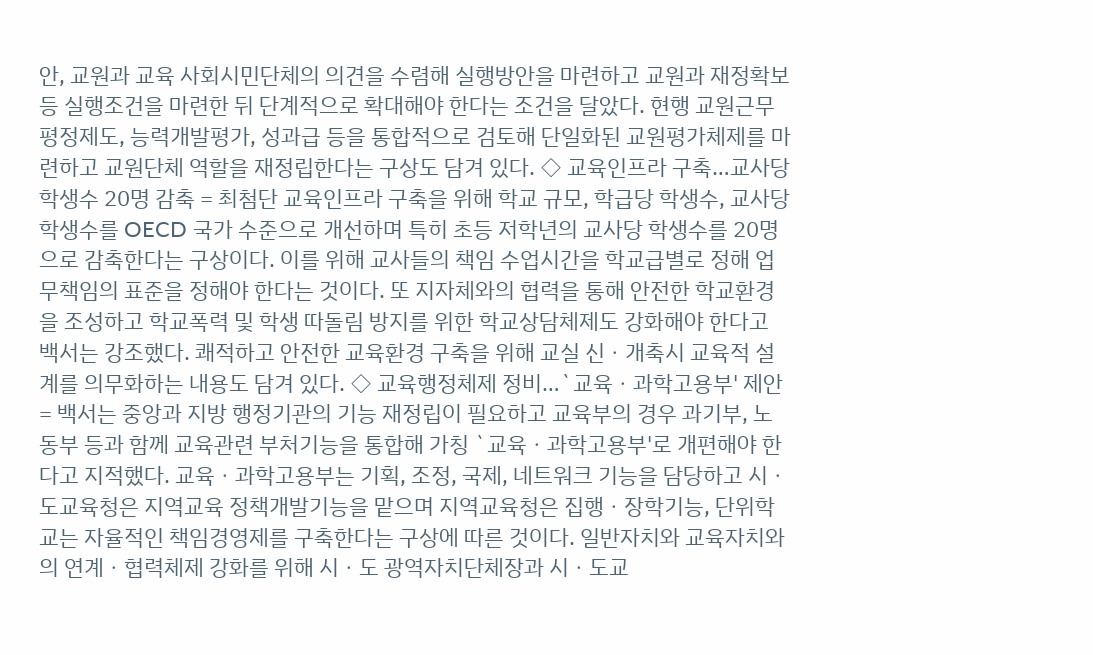안, 교원과 교육 사회시민단체의 의견을 수렴해 실행방안을 마련하고 교원과 재정확보 등 실행조건을 마련한 뒤 단계적으로 확대해야 한다는 조건을 달았다. 현행 교원근무평정제도, 능력개발평가, 성과급 등을 통합적으로 검토해 단일화된 교원평가체제를 마련하고 교원단체 역할을 재정립한다는 구상도 담겨 있다. ◇ 교육인프라 구축…교사당 학생수 20명 감축 = 최첨단 교육인프라 구축을 위해 학교 규모, 학급당 학생수, 교사당 학생수를 OECD 국가 수준으로 개선하며 특히 초등 저학년의 교사당 학생수를 20명으로 감축한다는 구상이다. 이를 위해 교사들의 책임 수업시간을 학교급별로 정해 업무책임의 표준을 정해야 한다는 것이다. 또 지자체와의 협력을 통해 안전한 학교환경을 조성하고 학교폭력 및 학생 따돌림 방지를 위한 학교상담체제도 강화해야 한다고 백서는 강조했다. 쾌적하고 안전한 교육환경 구축을 위해 교실 신ㆍ개축시 교육적 설계를 의무화하는 내용도 담겨 있다. ◇ 교육행정체제 정비…`교육ㆍ과학고용부' 제안 = 백서는 중앙과 지방 행정기관의 기능 재정립이 필요하고 교육부의 경우 과기부, 노동부 등과 함께 교육관련 부처기능을 통합해 가칭 `교육ㆍ과학고용부'로 개편해야 한다고 지적했다. 교육ㆍ과학고용부는 기획, 조정, 국제, 네트워크 기능을 담당하고 시ㆍ도교육청은 지역교육 정책개발기능을 맡으며 지역교육청은 집행ㆍ장학기능, 단위학교는 자율적인 책임경영제를 구축한다는 구상에 따른 것이다. 일반자치와 교육자치와의 연계ㆍ협력체제 강화를 위해 시ㆍ도 광역자치단체장과 시ㆍ도교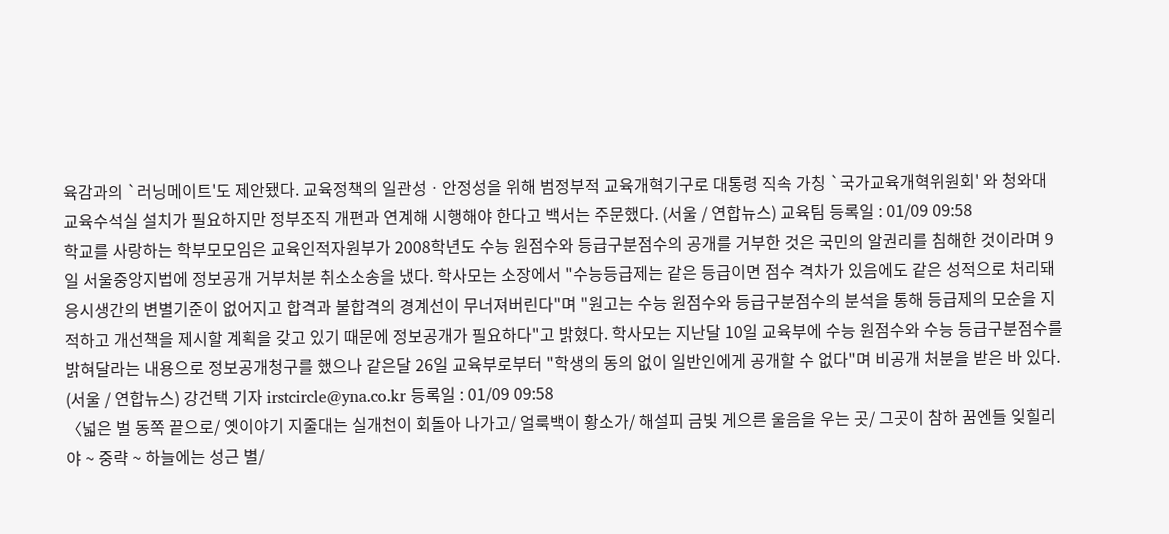육감과의 `러닝메이트'도 제안됐다. 교육정책의 일관성ㆍ안정성을 위해 범정부적 교육개혁기구로 대통령 직속 가칭 `국가교육개혁위원회' 와 청와대 교육수석실 설치가 필요하지만 정부조직 개편과 연계해 시행해야 한다고 백서는 주문했다. (서울 / 연합뉴스) 교육팀 등록일 : 01/09 09:58
학교를 사랑하는 학부모모임은 교육인적자원부가 2008학년도 수능 원점수와 등급구분점수의 공개를 거부한 것은 국민의 알권리를 침해한 것이라며 9일 서울중앙지법에 정보공개 거부처분 취소소송을 냈다. 학사모는 소장에서 "수능등급제는 같은 등급이면 점수 격차가 있음에도 같은 성적으로 처리돼 응시생간의 변별기준이 없어지고 합격과 불합격의 경계선이 무너져버린다"며 "원고는 수능 원점수와 등급구분점수의 분석을 통해 등급제의 모순을 지적하고 개선책을 제시할 계획을 갖고 있기 때문에 정보공개가 필요하다"고 밝혔다. 학사모는 지난달 10일 교육부에 수능 원점수와 수능 등급구분점수를 밝혀달라는 내용으로 정보공개청구를 했으나 같은달 26일 교육부로부터 "학생의 동의 없이 일반인에게 공개할 수 없다"며 비공개 처분을 받은 바 있다. (서울 / 연합뉴스) 강건택 기자 irstcircle@yna.co.kr 등록일 : 01/09 09:58
〈넓은 벌 동쪽 끝으로/ 옛이야기 지줄대는 실개천이 회돌아 나가고/ 얼룩백이 황소가/ 해설피 금빛 게으른 울음을 우는 곳/ 그곳이 참하 꿈엔들 잊힐리야 ~ 중략 ~ 하늘에는 성근 별/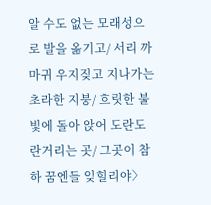알 수도 없는 모래성으로 발을 옮기고/ 서리 까마귀 우지짖고 지나가는 초라한 지붕/ 흐릿한 불빛에 돌아 앉어 도란도란거리는 곳/ 그곳이 참하 꿈엔들 잊힐리야〉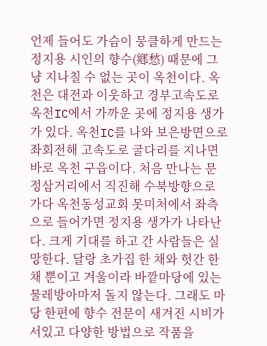언제 들어도 가슴이 뭉클하게 만드는 정지용 시인의 향수(鄕愁) 때문에 그냥 지나칠 수 없는 곳이 옥천이다. 옥천은 대전과 이웃하고 경부고속도로 옥천IC에서 가까운 곳에 정지용 생가가 있다. 옥천IC를 나와 보은방면으로 좌회전해 고속도로 굴다리를 지나면 바로 옥천 구읍이다. 처음 만나는 문정삼거리에서 직진해 수북방향으로 가다 옥천동성교회 못미처에서 좌측으로 들어가면 정지용 생가가 나타난다. 크게 기대를 하고 간 사람들은 실망한다. 달랑 초가집 한 채와 헛간 한 채 뿐이고 겨울이라 바깥마당에 있는 물레방아마저 돌지 않는다. 그래도 마당 한편에 향수 전문이 새겨진 시비가 서있고 다양한 방법으로 작품을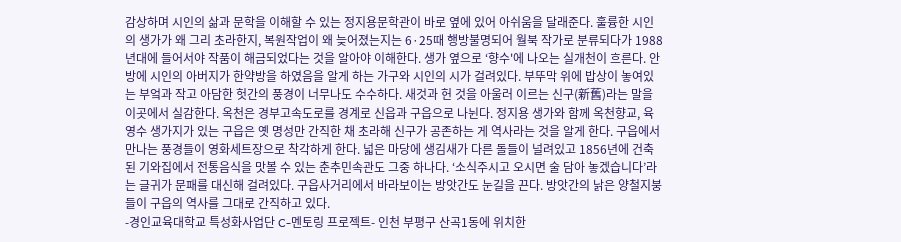감상하며 시인의 삶과 문학을 이해할 수 있는 정지용문학관이 바로 옆에 있어 아쉬움을 달래준다. 훌륭한 시인의 생가가 왜 그리 초라한지, 복원작업이 왜 늦어졌는지는 6·25때 행방불명되어 월북 작가로 분류되다가 1988년대에 들어서야 작품이 해금되었다는 것을 알아야 이해한다. 생가 옆으로 ‘향수'에 나오는 실개천이 흐른다. 안방에 시인의 아버지가 한약방을 하였음을 알게 하는 가구와 시인의 시가 걸려있다. 부뚜막 위에 밥상이 놓여있는 부엌과 작고 아담한 헛간의 풍경이 너무나도 수수하다. 새것과 헌 것을 아울러 이르는 신구(新舊)라는 말을 이곳에서 실감한다. 옥천은 경부고속도로를 경계로 신읍과 구읍으로 나뉜다. 정지용 생가와 함께 옥천향교, 육영수 생가지가 있는 구읍은 옛 명성만 간직한 채 초라해 신구가 공존하는 게 역사라는 것을 알게 한다. 구읍에서 만나는 풍경들이 영화세트장으로 착각하게 한다. 넓은 마당에 생김새가 다른 돌들이 널려있고 1856년에 건축된 기와집에서 전통음식을 맛볼 수 있는 춘추민속관도 그중 하나다. ‘소식주시고 오시면 술 담아 놓겠습니다’라는 글귀가 문패를 대신해 걸려있다. 구읍사거리에서 바라보이는 방앗간도 눈길을 끈다. 방앗간의 낡은 양철지붕들이 구읍의 역사를 그대로 간직하고 있다.
-경인교육대학교 특성화사업단 C-멘토링 프로젝트- 인천 부평구 산곡1동에 위치한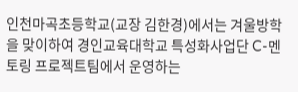인천마곡초등학교(교장 김한경)에서는 겨울방학을 맞이하여 경인교육대학교 특성화사업단 C-멘토링 프로젝트팀에서 운영하는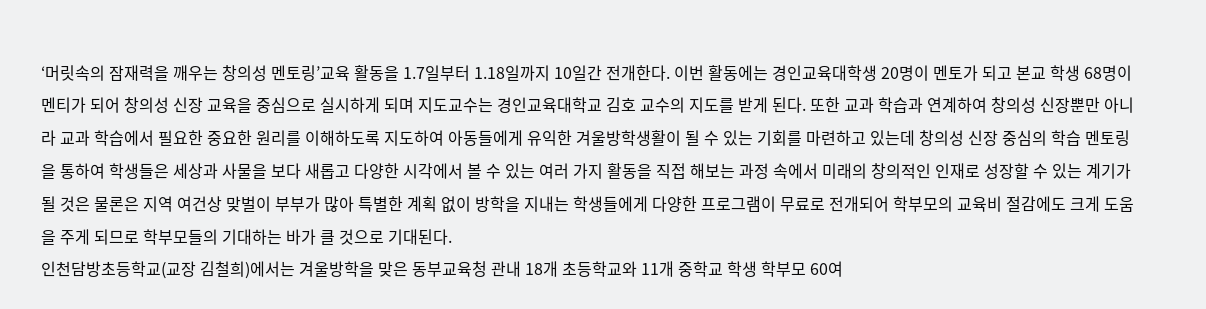‘머릿속의 잠재력을 깨우는 창의성 멘토링’교육 활동을 1.7일부터 1.18일까지 10일간 전개한다. 이번 활동에는 경인교육대학생 20명이 멘토가 되고 본교 학생 68명이 멘티가 되어 창의성 신장 교육을 중심으로 실시하게 되며 지도교수는 경인교육대학교 김호 교수의 지도를 받게 된다. 또한 교과 학습과 연계하여 창의성 신장뿐만 아니라 교과 학습에서 필요한 중요한 원리를 이해하도록 지도하여 아동들에게 유익한 겨울방학생활이 될 수 있는 기회를 마련하고 있는데 창의성 신장 중심의 학습 멘토링을 통하여 학생들은 세상과 사물을 보다 새롭고 다양한 시각에서 볼 수 있는 여러 가지 활동을 직접 해보는 과정 속에서 미래의 창의적인 인재로 성장할 수 있는 계기가 될 것은 물론은 지역 여건상 맞벌이 부부가 많아 특별한 계획 없이 방학을 지내는 학생들에게 다양한 프로그램이 무료로 전개되어 학부모의 교육비 절감에도 크게 도움을 주게 되므로 학부모들의 기대하는 바가 클 것으로 기대된다.
인천담방초등학교(교장 김철희)에서는 겨울방학을 맞은 동부교육청 관내 18개 초등학교와 11개 중학교 학생 학부모 60여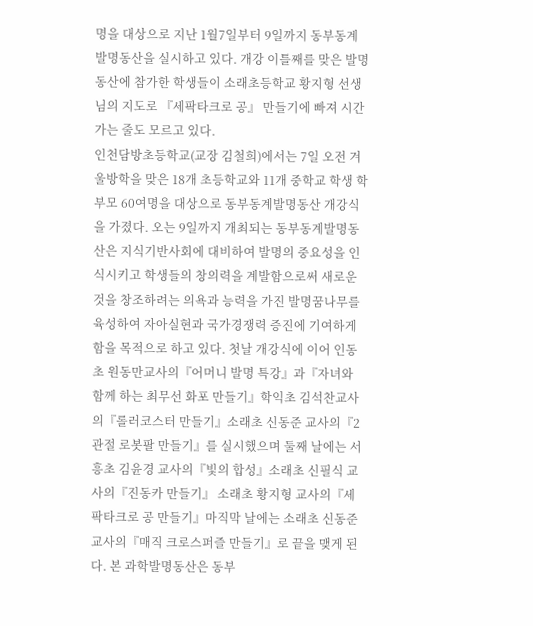명을 대상으로 지난 1월7일부터 9일까지 동부동계발명동산을 실시하고 있다. 개강 이틀째를 맞은 발명동산에 참가한 학생들이 소래초등학교 황지형 선생님의 지도로 『세팍타크로 공』 만들기에 빠져 시간가는 줄도 모르고 있다.
인천담방초등학교(교장 김철희)에서는 7일 오전 겨울방학을 맞은 18개 초등학교와 11개 중학교 학생 학부모 60여명을 대상으로 동부동계발명동산 개강식을 가졌다. 오는 9일까지 개최되는 동부동계발명동산은 지식기반사회에 대비하여 발명의 중요성을 인식시키고 학생들의 창의력을 계발함으로써 새로운 것을 창조하려는 의욕과 능력을 가진 발명꿈나무를 육성하여 자아실현과 국가경쟁력 증진에 기여하게 함을 목적으로 하고 있다. 첫날 개강식에 이어 인동초 원동만교사의『어머니 발명 특강』과『자녀와 함께 하는 최무선 화포 만들기』학익초 김석찬교사의『롤러코스터 만들기』소래초 신동준 교사의『2관절 로봇팔 만들기』를 실시했으며 둘째 날에는 서흥초 김윤경 교사의『빛의 합성』소래초 신필식 교사의『진동카 만들기』 소래초 황지형 교사의『세팍타크로 공 만들기』마직막 날에는 소래초 신동준 교사의『매직 크로스퍼즐 만들기』로 끝을 맺게 된다. 본 과학발명동산은 동부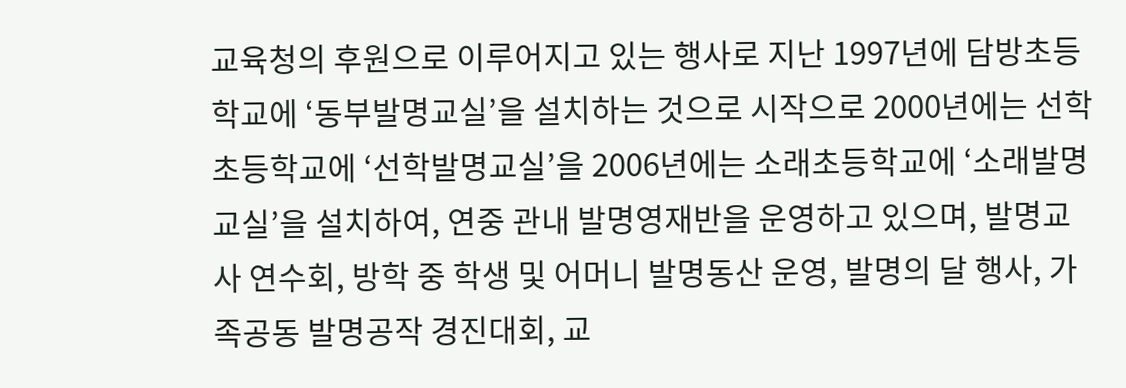교육청의 후원으로 이루어지고 있는 행사로 지난 1997년에 담방초등학교에 ‘동부발명교실’을 설치하는 것으로 시작으로 2000년에는 선학초등학교에 ‘선학발명교실’을 2006년에는 소래초등학교에 ‘소래발명교실’을 설치하여, 연중 관내 발명영재반을 운영하고 있으며, 발명교사 연수회, 방학 중 학생 및 어머니 발명동산 운영, 발명의 달 행사, 가족공동 발명공작 경진대회, 교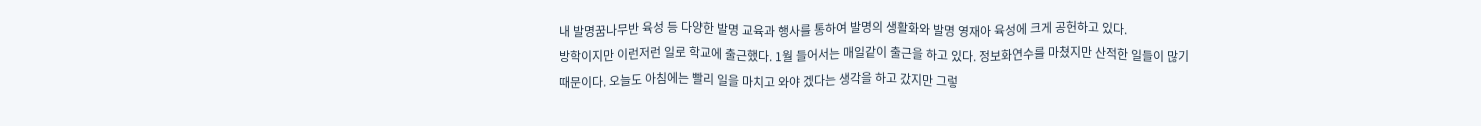내 발명꿈나무반 육성 등 다양한 발명 교육과 행사를 통하여 발명의 생활화와 발명 영재아 육성에 크게 공헌하고 있다.
방학이지만 이런저런 일로 학교에 출근했다. 1월 들어서는 매일같이 출근을 하고 있다. 정보화연수를 마쳤지만 산적한 일들이 많기 때문이다. 오늘도 아침에는 빨리 일을 마치고 와야 겠다는 생각을 하고 갔지만 그렇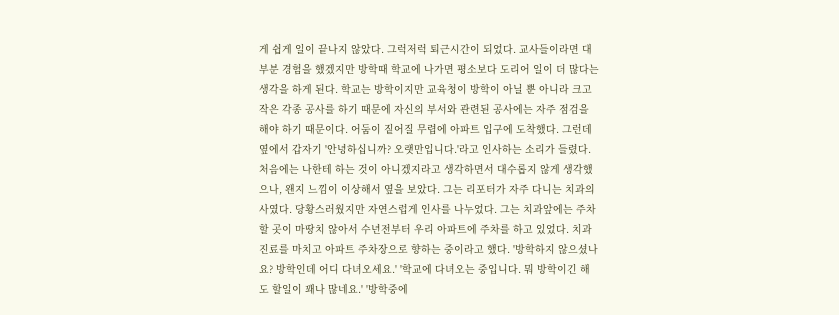게 쉽게 일이 끝나지 않았다. 그럭저럭 퇴근시간이 되었다. 교사들이라면 대부분 경험을 했겠지만 방학때 학교에 나가면 평소보다 도리어 일이 더 많다는 생각을 하게 된다. 학교는 방학이지만 교육청이 방학이 아닐 뿐 아니라 크고작은 각종 공사를 하기 때문에 자신의 부서와 관련된 공사에는 자주 점검을 해야 하기 때문이다. 어둠이 짙어질 무렵에 아파트 입구에 도착했다. 그런데 옆에서 갑자기 '안녕하십니까? 오랫만입니다.'라고 인사하는 소리가 들렸다. 처음에는 나한테 하는 것이 아니겠지라고 생각하면서 대수롭지 않게 생각했으나, 왠지 느낌이 이상해서 옆을 보았다. 그는 리포터가 자주 다니는 치과의사였다. 당황스러웠지만 자연스럽게 인사를 나누었다. 그는 치과앞에는 주차할 곳이 마땅치 않아서 수년전부터 우리 아파트에 주차를 하고 있었다. 치과진료를 마치고 아파트 주차장으로 향하는 중이라고 했다. '방학하지 않으셨나요? 방학인데 어디 다녀오세요.' '학교에 다녀오는 중입니다. 뭐 방학이긴 해도 할일이 꽤나 많네요.' '방학중에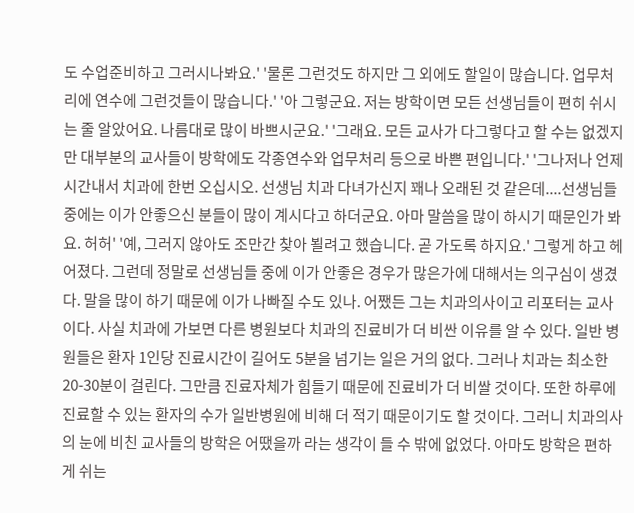도 수업준비하고 그러시나봐요.' '물론 그런것도 하지만 그 외에도 할일이 많습니다. 업무처리에 연수에 그런것들이 많습니다.' '아 그렇군요. 저는 방학이면 모든 선생님들이 편히 쉬시는 줄 알았어요. 나름대로 많이 바쁘시군요.' '그래요. 모든 교사가 다그렇다고 할 수는 없겠지만 대부분의 교사들이 방학에도 각종연수와 업무처리 등으로 바쁜 편입니다.' '그나저나 언제 시간내서 치과에 한번 오십시오. 선생님 치과 다녀가신지 꽤나 오래된 것 같은데....선생님들 중에는 이가 안좋으신 분들이 많이 계시다고 하더군요. 아마 말씀을 많이 하시기 때문인가 봐요. 허허' '예, 그러지 않아도 조만간 찾아 뵐려고 했습니다. 곧 가도록 하지요.' 그렇게 하고 헤어졌다. 그런데 정말로 선생님들 중에 이가 안좋은 경우가 많은가에 대해서는 의구심이 생겼다. 말을 많이 하기 때문에 이가 나빠질 수도 있나. 어쨌든 그는 치과의사이고 리포터는 교사이다. 사실 치과에 가보면 다른 병원보다 치과의 진료비가 더 비싼 이유를 알 수 있다. 일반 병원들은 환자 1인당 진료시간이 길어도 5분을 넘기는 일은 거의 없다. 그러나 치과는 최소한 20-30분이 걸린다. 그만큼 진료자체가 힘들기 때문에 진료비가 더 비쌀 것이다. 또한 하루에 진료할 수 있는 환자의 수가 일반병원에 비해 더 적기 때문이기도 할 것이다. 그러니 치과의사의 눈에 비친 교사들의 방학은 어땠을까 라는 생각이 들 수 밖에 없었다. 아마도 방학은 편하게 쉬는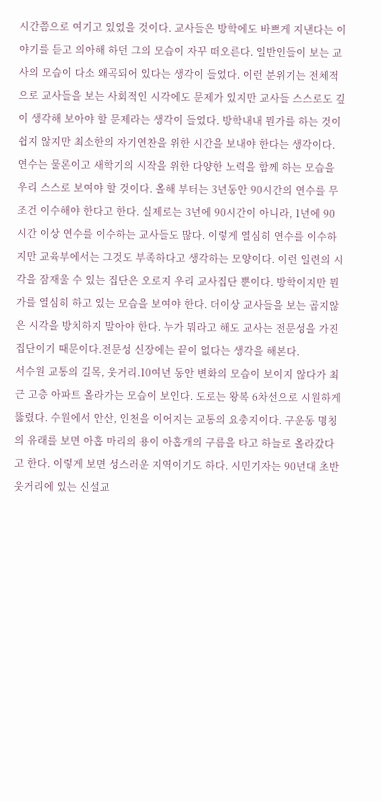시간쯤으로 여기고 있었을 것이다. 교사들은 방학에도 바쁘게 지낸다는 이야기를 듣고 의아해 하던 그의 모습이 자꾸 떠오른다. 일반인들이 보는 교사의 모습이 다소 왜곡되어 있다는 생각이 들었다. 이런 분위기는 전체적으로 교사들을 보는 사회적인 시각에도 문제가 있지만 교사들 스스로도 깊이 생각해 보아야 할 문제라는 생각이 들었다. 방학내내 뭔가를 하는 것이 쉽지 않지만 최소한의 자기연찬을 위한 시간을 보내야 한다는 생각이다. 연수는 물론이고 새학기의 시작을 위한 다양한 노력을 함께 하는 모습을 우리 스스로 보여야 할 것이다. 올해 부터는 3년동안 90시간의 연수를 무조건 이수해야 한다고 한다. 실제로는 3년에 90시간이 아니라, 1년에 90시간 이상 연수를 이수하는 교사들도 많다. 이렇게 열심히 연수를 이수하지만 교육부에서는 그것도 부족하다고 생각하는 모양이다. 이런 일련의 시각을 잠재울 수 있는 집단은 오로지 우리 교사집단 뿐이다. 방학이지만 뭔가를 열심히 하고 있는 모습을 보여야 한다. 더이상 교사들을 보는 곱지않은 시각을 방치하지 말아야 한다. 누가 뭐라고 해도 교사는 전문성을 가진 집단이기 때문이다.전문성 신장에는 끝이 없다는 생각을 해본다.
서수원 교통의 길목, 웃거리.10여년 동안 변화의 모습이 보이지 않다가 최근 고층 아파트 올라가는 모습이 보인다. 도로는 왕복 6차선으로 시원하게 뚫렸다. 수원에서 안산, 인천을 이어지는 교통의 요충지이다. 구운동 명칭의 유래를 보면 아홉 마리의 용이 아홉개의 구름을 타고 하늘로 올라갔다고 한다. 이렇게 보면 성스러운 지역이기도 하다. 시민기자는 90년대 초반 웃거리에 있는 신설교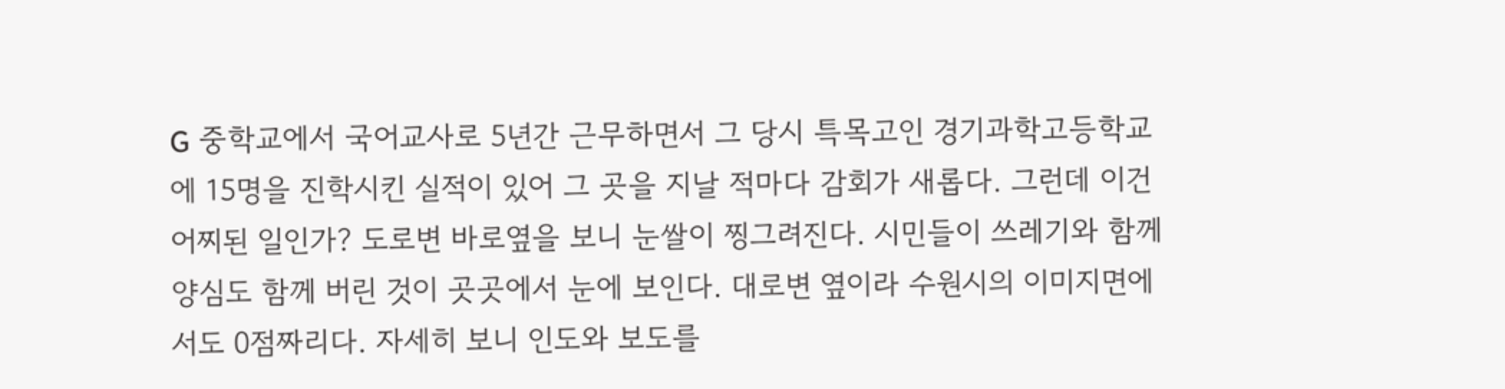G 중학교에서 국어교사로 5년간 근무하면서 그 당시 특목고인 경기과학고등학교에 15명을 진학시킨 실적이 있어 그 곳을 지날 적마다 감회가 새롭다. 그런데 이건 어찌된 일인가? 도로변 바로옆을 보니 눈쌀이 찡그려진다. 시민들이 쓰레기와 함께 양심도 함께 버린 것이 곳곳에서 눈에 보인다. 대로변 옆이라 수원시의 이미지면에서도 0점짜리다. 자세히 보니 인도와 보도를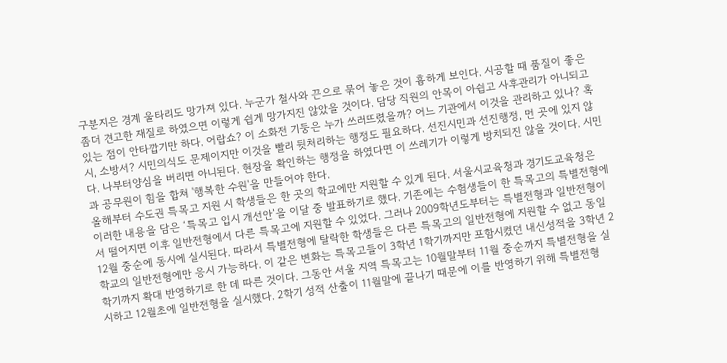구분지은 경계 울타리도 망가져 있다. 누군가 철사와 끈으로 묶어 놓은 것이 흉하게 보인다. 시공할 때 품질이 좋은 좀더 견고한 재질로 하였으면 이렇게 쉽게 망가지진 않았을 것이다. 담당 직원의 안목이 아쉽고 사후관리가 아니되고 있는 점이 안타깝기만 하다. 어랍쇼? 이 소화전 기둥은 누가 쓰러뜨렸을까? 어느 기관에서 이것을 관리하고 있나? 혹시, 소방서? 시민의식도 문제이지만 이것을 빨리 뒷처리하는 행정도 필요하다. 선진시민과 선진행정, 먼 곳에 있지 않다. 나부터양심을 버리면 아니된다. 현장을 확인하는 행정을 하였다면 이 쓰레기가 이렇게 방치되진 않을 것이다. 시민과 공무원이 힘을 합쳐 '행복한 수원'을 만들어야 한다.
올해부터 수도권 특목고 지원 시 학생들은 한 곳의 학교에만 지원할 수 있게 된다. 서울시교육청과 경기도교육청은 이러한 내용을 담은 ‘특목고 입시 개선안’을 이달 중 발표하기로 했다. 기존에는 수험생들이 한 특목고의 특별전형에서 떨어지면 이후 일반전형에서 다른 특목고에 지원할 수 있었다. 그러나 2009학년도부터는 특별전형과 일반전형이 12월 중순에 동시에 실시된다. 따라서 특별전형에 탈락한 학생들은 다른 특목고의 일반전형에 지원할 수 없고 동일학교의 일반전형에만 응시 가능하다. 이 같은 변화는 특목고들이 3학년 1학기까지만 포함시켰던 내신성적을 3학년 2학기까지 확대 반영하기로 한 데 따른 것이다. 그동안 서울 지역 특목고는 10월말부터 11월 중순까지 특별전형을 실시하고 12월초에 일반전형을 실시했다. 2학기 성적 산출이 11월말에 끝나기 때문에 이를 반영하기 위해 특별전형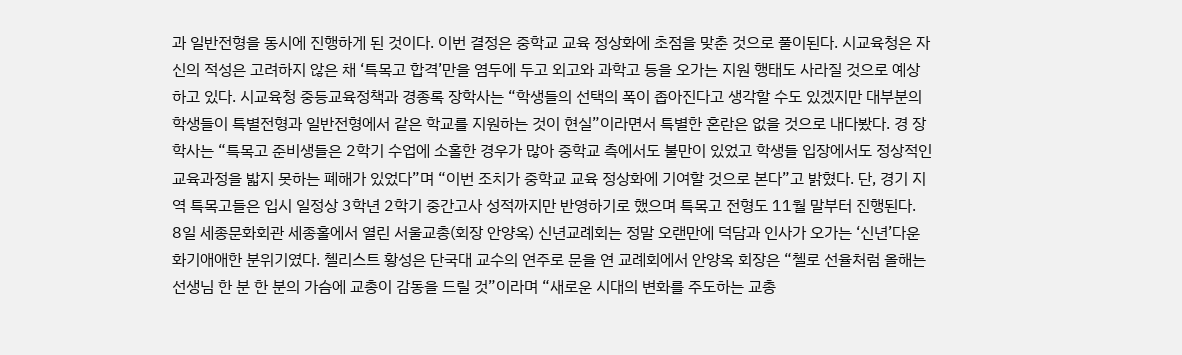과 일반전형을 동시에 진행하게 된 것이다. 이번 결정은 중학교 교육 정상화에 초점을 맞춘 것으로 풀이된다. 시교육청은 자신의 적성은 고려하지 않은 채 ‘특목고 합격’만을 염두에 두고 외고와 과학고 등을 오가는 지원 행태도 사라질 것으로 예상하고 있다. 시교육청 중등교육정책과 경종록 장학사는 “학생들의 선택의 폭이 좁아진다고 생각할 수도 있겠지만 대부분의 학생들이 특별전형과 일반전형에서 같은 학교를 지원하는 것이 현실”이라면서 특별한 혼란은 없을 것으로 내다봤다. 경 장학사는 “특목고 준비생들은 2학기 수업에 소홀한 경우가 많아 중학교 측에서도 불만이 있었고 학생들 입장에서도 정상적인 교육과정을 밟지 못하는 폐해가 있었다”며 “이번 조치가 중학교 교육 정상화에 기여할 것으로 본다”고 밝혔다. 단, 경기 지역 특목고들은 입시 일정상 3학년 2학기 중간고사 성적까지만 반영하기로 했으며 특목고 전형도 11월 말부터 진행된다.
8일 세종문화회관 세종홀에서 열린 서울교총(회장 안양옥) 신년교례회는 정말 오랜만에 덕담과 인사가 오가는 ‘신년’다운 화기애애한 분위기였다. 첼리스트 황성은 단국대 교수의 연주로 문을 연 교례회에서 안양옥 회장은 “첼로 선율처럼 올해는 선생님 한 분 한 분의 가슴에 교총이 감동을 드릴 것”이라며 “새로운 시대의 변화를 주도하는 교총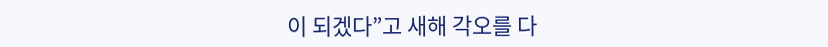이 되겠다”고 새해 각오를 다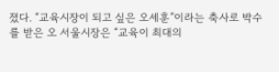졌다. “교육시장이 되고 싶은 오세훈”이라는 축사로 박수를 받은 오 서울시장은 “교육이 최대의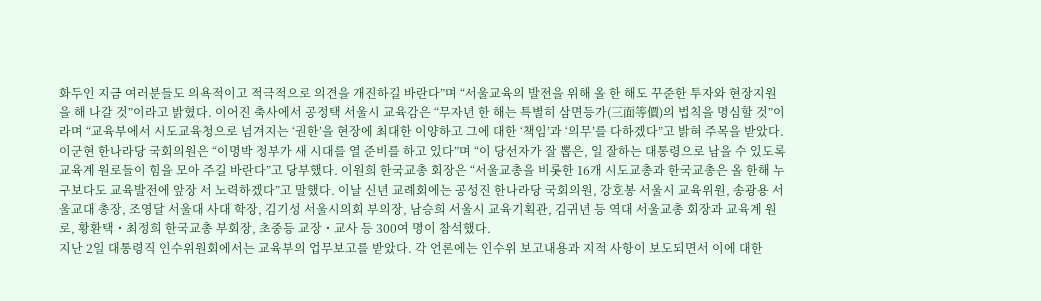화두인 지금 여러분들도 의욕적이고 적극적으로 의견을 개진하길 바란다”며 “서울교육의 발전을 위해 올 한 해도 꾸준한 투자와 현장지원을 해 나갈 것”이라고 밝혔다. 이어진 축사에서 공정택 서울시 교육감은 “무자년 한 해는 특별히 삼면등가(三面等價)의 법칙을 명심할 것”이라며 “교육부에서 시도교육청으로 넘겨지는 ‘권한’을 현장에 최대한 이양하고 그에 대한 ‘책임’과 ‘의무’를 다하겠다”고 밝혀 주목을 받았다. 이군현 한나라당 국회의원은 “이명박 정부가 새 시대를 열 준비를 하고 있다”며 “이 당선자가 잘 뽑은, 일 잘하는 대통령으로 남을 수 있도록 교육계 원로들이 힘을 모아 주길 바란다”고 당부했다. 이원희 한국교총 회장은 “서울교총을 비롯한 16개 시도교총과 한국교총은 올 한해 누구보다도 교육발전에 앞장 서 노력하겠다”고 말했다. 이날 신년 교례회에는 공성진 한나라당 국회의원, 강호봉 서울시 교육위원, 송광용 서울교대 총장, 조영달 서울대 사대 학장, 김기성 서울시의회 부의장, 남승희 서울시 교육기획관, 김귀년 등 역대 서울교총 회장과 교육계 원로, 황환택・최정희 한국교총 부회장, 초중등 교장・교사 등 300여 명이 참석했다.
지난 2일 대통령직 인수위원회에서는 교육부의 업무보고를 받았다. 각 언론에는 인수위 보고내용과 지적 사항이 보도되면서 이에 대한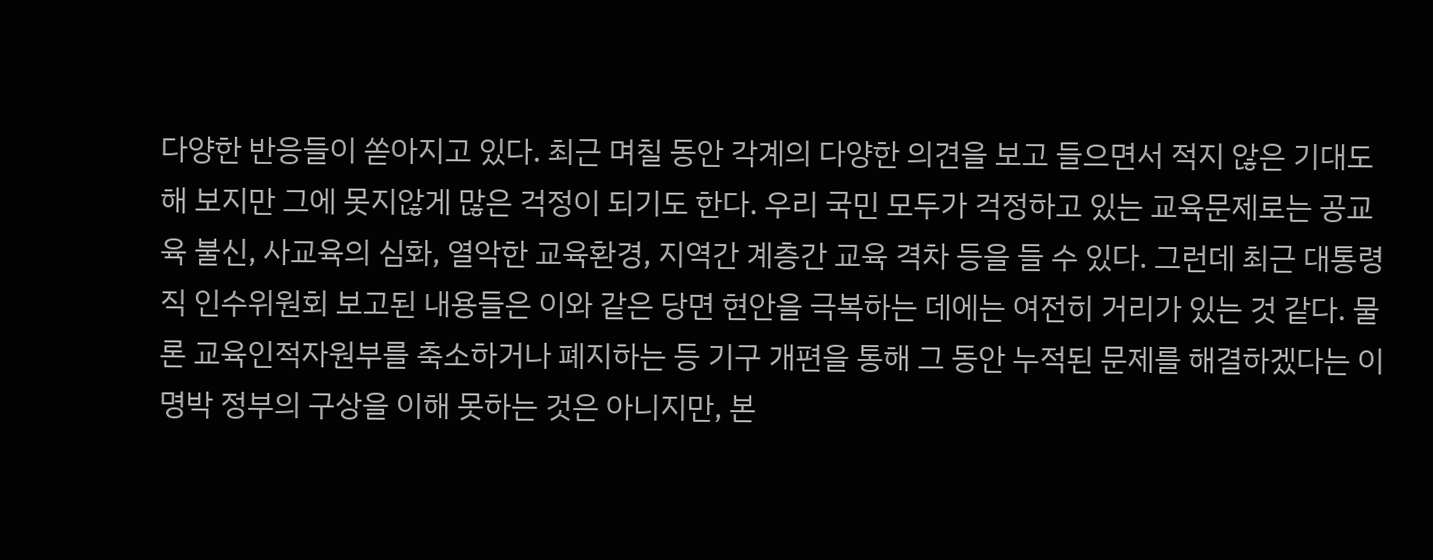다양한 반응들이 쏟아지고 있다. 최근 며칠 동안 각계의 다양한 의견을 보고 들으면서 적지 않은 기대도 해 보지만 그에 못지않게 많은 걱정이 되기도 한다. 우리 국민 모두가 걱정하고 있는 교육문제로는 공교육 불신, 사교육의 심화, 열악한 교육환경, 지역간 계층간 교육 격차 등을 들 수 있다. 그런데 최근 대통령직 인수위원회 보고된 내용들은 이와 같은 당면 현안을 극복하는 데에는 여전히 거리가 있는 것 같다. 물론 교육인적자원부를 축소하거나 폐지하는 등 기구 개편을 통해 그 동안 누적된 문제를 해결하겠다는 이명박 정부의 구상을 이해 못하는 것은 아니지만, 본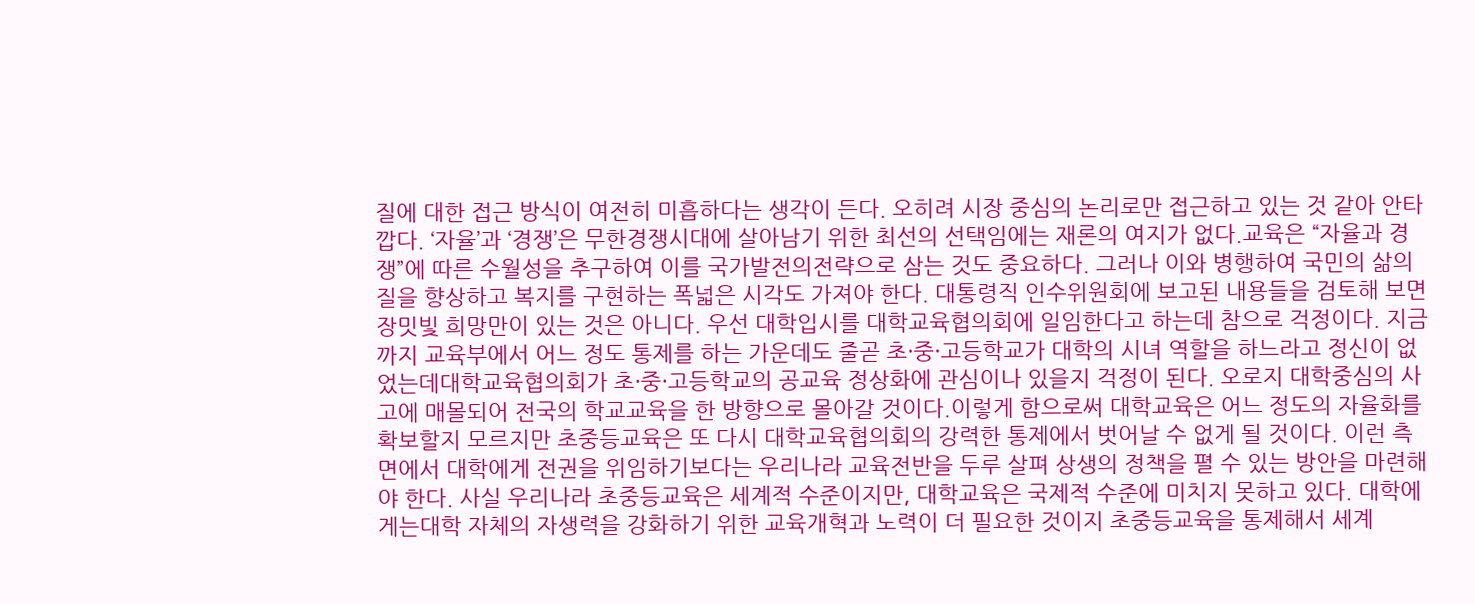질에 대한 접근 방식이 여전히 미흡하다는 생각이 든다. 오히려 시장 중심의 논리로만 접근하고 있는 것 같아 안타깝다. ‘자율’과 ‘경쟁’은 무한경쟁시대에 살아남기 위한 최선의 선택임에는 재론의 여지가 없다.교육은 “자율과 경쟁”에 따른 수월성을 추구하여 이를 국가발전의전략으로 삼는 것도 중요하다. 그러나 이와 병행하여 국민의 삶의 질을 향상하고 복지를 구현하는 폭넓은 시각도 가져야 한다. 대통령직 인수위원회에 보고된 내용들을 검토해 보면 장밋빛 희망만이 있는 것은 아니다. 우선 대학입시를 대학교육협의회에 일임한다고 하는데 참으로 걱정이다. 지금까지 교육부에서 어느 정도 통제를 하는 가운데도 줄곧 초·중·고등학교가 대학의 시녀 역할을 하느라고 정신이 없었는데대학교육협의회가 초·중·고등학교의 공교육 정상화에 관심이나 있을지 걱정이 된다. 오로지 대학중심의 사고에 매몰되어 전국의 학교교육을 한 방향으로 몰아갈 것이다.이렇게 함으로써 대학교육은 어느 정도의 자율화를 확보할지 모르지만 초중등교육은 또 다시 대학교육협의회의 강력한 통제에서 벗어날 수 없게 될 것이다. 이런 측면에서 대학에게 전권을 위임하기보다는 우리나라 교육전반을 두루 살펴 상생의 정책을 펼 수 있는 방안을 마련해야 한다. 사실 우리나라 초중등교육은 세계적 수준이지만, 대학교육은 국제적 수준에 미치지 못하고 있다. 대학에게는대학 자체의 자생력을 강화하기 위한 교육개혁과 노력이 더 필요한 것이지 초중등교육을 통제해서 세계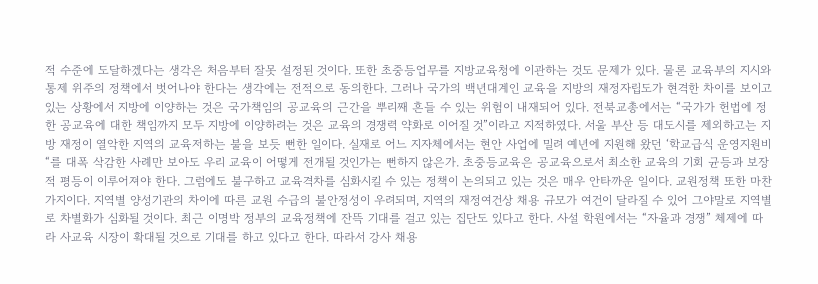적 수준에 도달하겠다는 생각은 처음부터 잘못 설정된 것이다. 또한 초중등업무를 지방교육청에 이관하는 것도 문제가 있다. 물론 교육부의 지시와 통제 위주의 정책에서 벗어나야 한다는 생각에는 전적으로 동의한다. 그러나 국가의 백년대계인 교육을 지방의 재정자립도가 현격한 차이를 보이고 있는 상황에서 지방에 이양하는 것은 국가책임의 공교육의 근간을 뿌리째 흔들 수 있는 위험이 내재되어 있다. 전북교총에서는 “국가가 헌법에 정한 공교육에 대한 책임까지 모두 지방에 이양하려는 것은 교육의 경쟁력 약화로 이어질 것”이라고 지적하였다. 서울 부산 등 대도시를 제외하고는 지방 재정이 열악한 지역의 교육저하는 불을 보듯 뻔한 일이다. 실재로 어느 지자체에서는 현안 사업에 밀려 예년에 지원해 왔던 ‘학교급식 운영지원비“를 대폭 삭감한 사례만 보아도 우리 교육이 어떻게 전개될 것인가는 뻔하지 않은가. 초중등교육은 공교육으로서 최소한 교육의 기회 균등과 보장적 평등이 이루어져야 한다. 그럼에도 불구하고 교육격차를 심화시킬 수 있는 정책이 논의되고 있는 것은 매우 안타까운 일이다. 교원정책 또한 마찬가지이다. 지역별 양성기관의 차이에 따른 교원 수급의 불안정성이 우려되며, 지역의 재정여건상 채용 규모가 여건이 달라질 수 있어 그야말로 지역별로 차별화가 심화될 것이다. 최근 이명박 정부의 교육정책에 잔뜩 기대를 걸고 있는 집단도 있다고 한다. 사설 학원에서는 “자율과 경쟁” 체제에 따라 사교육 시장이 확대될 것으로 기대를 하고 있다고 한다. 따라서 강사 채용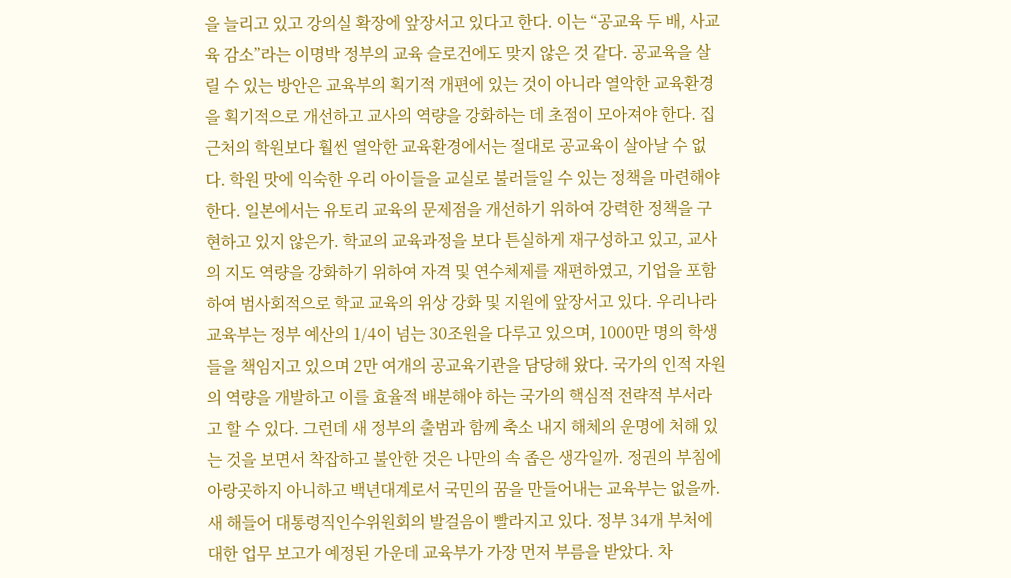을 늘리고 있고 강의실 확장에 앞장서고 있다고 한다. 이는 “공교육 두 배, 사교육 감소”라는 이명박 정부의 교육 슬로건에도 맞지 않은 것 같다. 공교육을 살릴 수 있는 방안은 교육부의 획기적 개편에 있는 것이 아니라 열악한 교육환경을 획기적으로 개선하고 교사의 역량을 강화하는 데 초점이 모아져야 한다. 집 근처의 학원보다 훨씬 열악한 교육환경에서는 절대로 공교육이 살아날 수 없다. 학원 맛에 익숙한 우리 아이들을 교실로 불러들일 수 있는 정책을 마련해야 한다. 일본에서는 유토리 교육의 문제점을 개선하기 위하여 강력한 정책을 구현하고 있지 않은가. 학교의 교육과정을 보다 튼실하게 재구성하고 있고, 교사의 지도 역량을 강화하기 위하여 자격 및 연수체제를 재편하였고, 기업을 포함하여 범사회적으로 학교 교육의 위상 강화 및 지원에 앞장서고 있다. 우리나라 교육부는 정부 예산의 1/4이 넘는 30조원을 다루고 있으며, 1000만 명의 학생들을 책임지고 있으며 2만 여개의 공교육기관을 담당해 왔다. 국가의 인적 자원의 역량을 개발하고 이를 효율적 배분해야 하는 국가의 핵심적 전략적 부서라고 할 수 있다. 그런데 새 정부의 출범과 함께 축소 내지 해체의 운명에 처해 있는 것을 보면서 착잡하고 불안한 것은 나만의 속 좁은 생각일까. 정권의 부침에 아랑곳하지 아니하고 백년대계로서 국민의 꿈을 만들어내는 교육부는 없을까.
새 해들어 대통령직인수위원회의 발걸음이 빨라지고 있다. 정부 34개 부처에 대한 업무 보고가 예정된 가운데 교육부가 가장 먼저 부름을 받았다. 차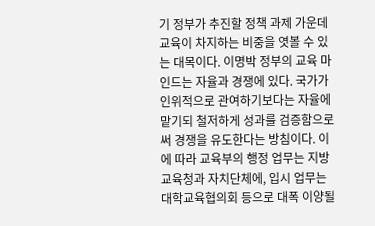기 정부가 추진할 정책 과제 가운데 교육이 차지하는 비중을 엿볼 수 있는 대목이다. 이명박 정부의 교육 마인드는 자율과 경쟁에 있다. 국가가 인위적으로 관여하기보다는 자율에 맡기되 철저하게 성과를 검증함으로써 경쟁을 유도한다는 방침이다. 이에 따라 교육부의 행정 업무는 지방 교육청과 자치단체에, 입시 업무는 대학교육협의회 등으로 대폭 이양될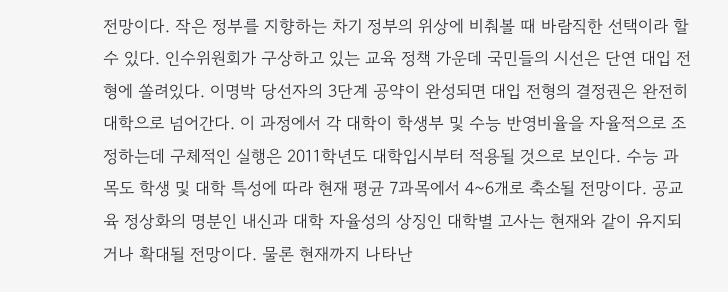전망이다. 작은 정부를 지향하는 차기 정부의 위상에 비춰볼 때 바람직한 선택이라 할 수 있다. 인수위원회가 구상하고 있는 교육 정책 가운데 국민들의 시선은 단연 대입 전형에 쏠려있다. 이명박 당선자의 3단계 공약이 완성되면 대입 전형의 결정권은 완전히 대학으로 넘어간다. 이 과정에서 각 대학이 학생부 및 수능 반영비율을 자율적으로 조정하는데 구체적인 실행은 2011학년도 대학입시부터 적용될 것으로 보인다. 수능 과목도 학생 및 대학 특성에 따라 현재 평균 7과목에서 4~6개로 축소될 전망이다. 공교육 정상화의 명분인 내신과 대학 자율성의 상징인 대학별 고사는 현재와 같이 유지되거나 확대될 전망이다. 물론 현재까지 나타난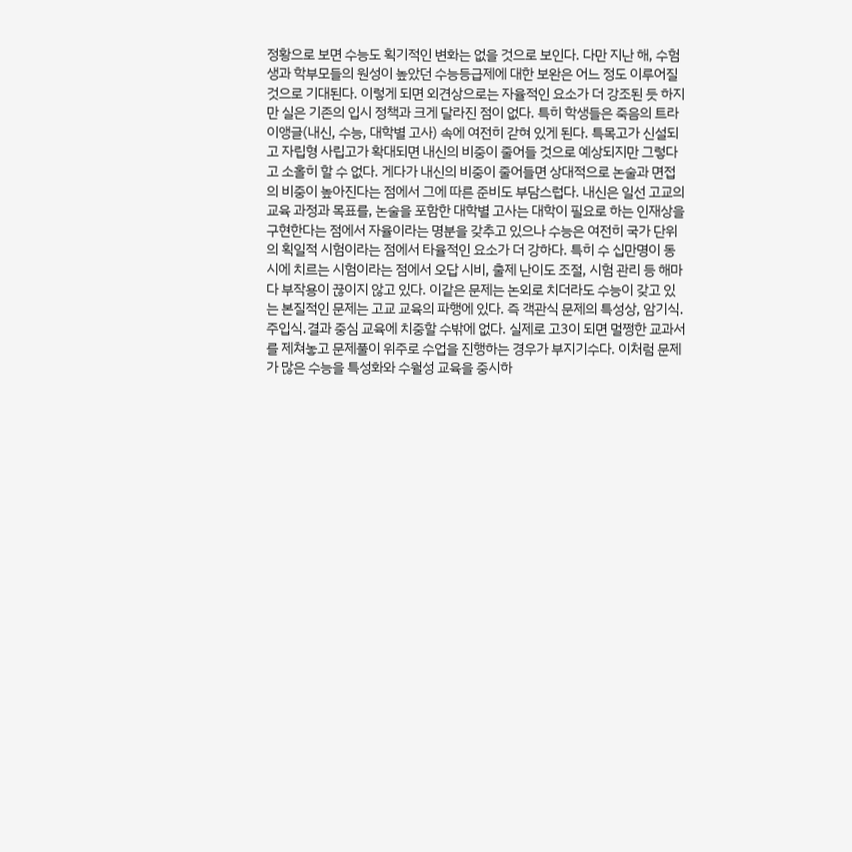정황으로 보면 수능도 획기적인 변화는 없을 것으로 보인다. 다만 지난 해, 수험생과 학부모들의 원성이 높았던 수능등급제에 대한 보완은 어느 정도 이루어질 것으로 기대된다. 이렇게 되면 외견상으로는 자율적인 요소가 더 강조된 듯 하지만 실은 기존의 입시 정책과 크게 달라진 점이 없다. 특히 학생들은 죽음의 트라이앵글(내신, 수능, 대학별 고사) 속에 여전히 갇혀 있게 된다. 특목고가 신설되고 자립형 사립고가 확대되면 내신의 비중이 줄어들 것으로 예상되지만 그렇다고 소홀히 할 수 없다. 게다가 내신의 비중이 줄어들면 상대적으로 논술과 면접의 비중이 높아진다는 점에서 그에 따른 준비도 부담스럽다. 내신은 일선 고교의 교육 과정과 목표를, 논술을 포함한 대학별 고사는 대학이 필요로 하는 인재상을 구현한다는 점에서 자율이라는 명분을 갖추고 있으나 수능은 여전히 국가 단위의 획일적 시험이라는 점에서 타율적인 요소가 더 강하다. 특히 수 십만명이 동시에 치르는 시험이라는 점에서 오답 시비, 출제 난이도 조절, 시험 관리 등 해마다 부작용이 끊이지 않고 있다. 이같은 문제는 논외로 치더라도 수능이 갖고 있는 본질적인 문제는 고교 교육의 파행에 있다. 즉 객관식 문제의 특성상, 암기식․주입식․결과 중심 교육에 치중할 수밖에 없다. 실제로 고3이 되면 멀쩡한 교과서를 제쳐놓고 문제풀이 위주로 수업을 진행하는 경우가 부지기수다. 이처럼 문제가 많은 수능을 특성화와 수월성 교육을 중시하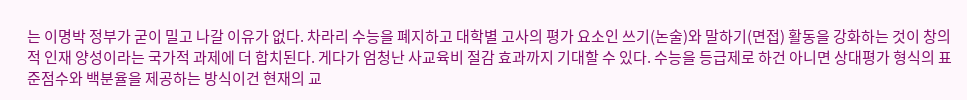는 이명박 정부가 굳이 밀고 나갈 이유가 없다. 차라리 수능을 폐지하고 대학별 고사의 평가 요소인 쓰기(논술)와 말하기(면접) 활동을 강화하는 것이 창의적 인재 양성이라는 국가적 과제에 더 합치된다. 게다가 엄청난 사교육비 절감 효과까지 기대할 수 있다. 수능을 등급제로 하건 아니면 상대평가 형식의 표준점수와 백분율을 제공하는 방식이건 현재의 교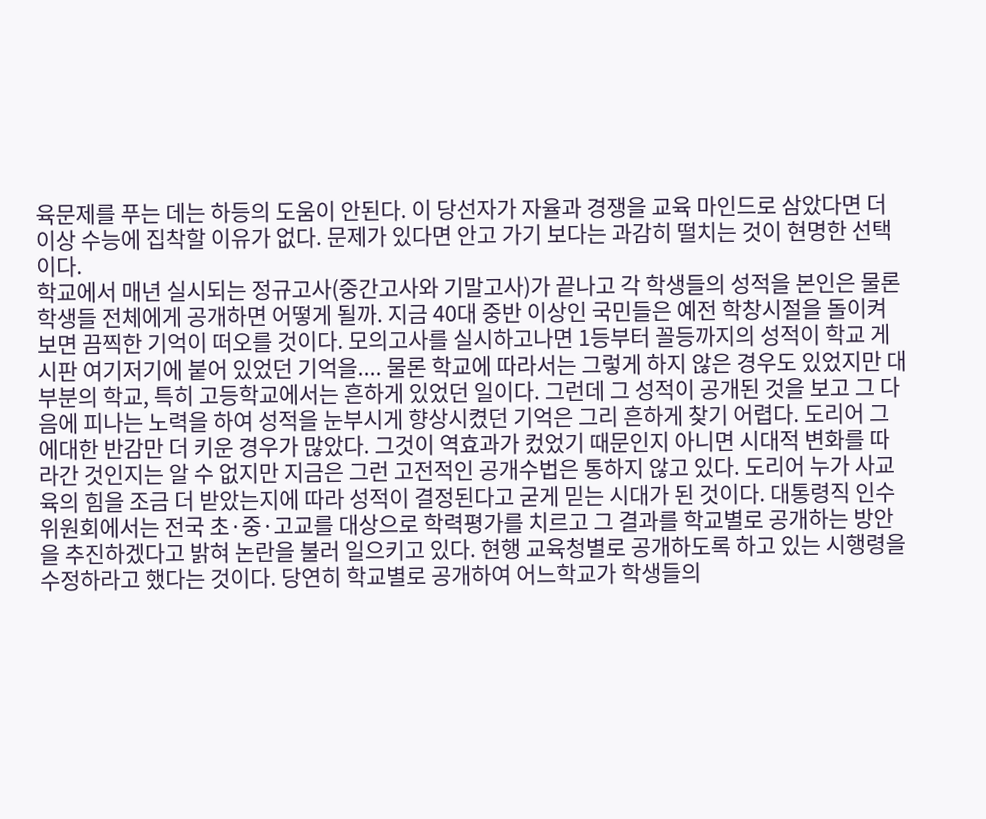육문제를 푸는 데는 하등의 도움이 안된다. 이 당선자가 자율과 경쟁을 교육 마인드로 삼았다면 더 이상 수능에 집착할 이유가 없다. 문제가 있다면 안고 가기 보다는 과감히 떨치는 것이 현명한 선택이다.
학교에서 매년 실시되는 정규고사(중간고사와 기말고사)가 끝나고 각 학생들의 성적을 본인은 물론 학생들 전체에게 공개하면 어떻게 될까. 지금 40대 중반 이상인 국민들은 예전 학창시절을 돌이켜 보면 끔찍한 기억이 떠오를 것이다. 모의고사를 실시하고나면 1등부터 꼴등까지의 성적이 학교 게시판 여기저기에 붙어 있었던 기억을.... 물론 학교에 따라서는 그렇게 하지 않은 경우도 있었지만 대부분의 학교, 특히 고등학교에서는 흔하게 있었던 일이다. 그런데 그 성적이 공개된 것을 보고 그 다음에 피나는 노력을 하여 성적을 눈부시게 향상시켰던 기억은 그리 흔하게 찾기 어렵다. 도리어 그에대한 반감만 더 키운 경우가 많았다. 그것이 역효과가 컸었기 때문인지 아니면 시대적 변화를 따라간 것인지는 알 수 없지만 지금은 그런 고전적인 공개수법은 통하지 않고 있다. 도리어 누가 사교육의 힘을 조금 더 받았는지에 따라 성적이 결정된다고 굳게 믿는 시대가 된 것이다. 대통령직 인수위원회에서는 전국 초·중·고교를 대상으로 학력평가를 치르고 그 결과를 학교별로 공개하는 방안을 추진하겠다고 밝혀 논란을 불러 일으키고 있다. 현행 교육청별로 공개하도록 하고 있는 시행령을 수정하라고 했다는 것이다. 당연히 학교별로 공개하여 어느학교가 학생들의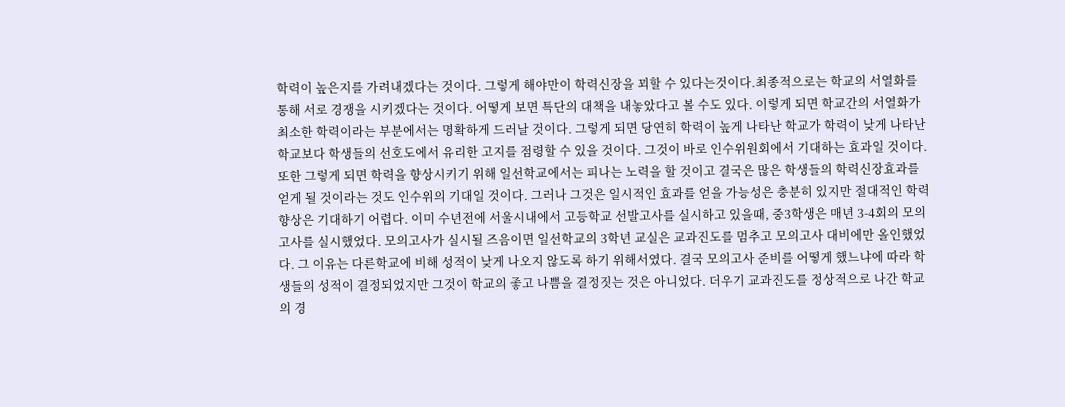학력이 높은지를 가려내겠다는 것이다. 그렇게 해야만이 학력신장을 꾀할 수 있다는것이다.최종적으로는 학교의 서열화를 통해 서로 경쟁을 시키겠다는 것이다. 어떻게 보면 특단의 대책을 내놓았다고 볼 수도 있다. 이렇게 되면 학교간의 서열화가 최소한 학력이라는 부분에서는 명확하게 드러날 것이다. 그렇게 되면 당연히 학력이 높게 나타난 학교가 학력이 낮게 나타난 학교보다 학생들의 선호도에서 유리한 고지를 점령할 수 있을 것이다. 그것이 바로 인수위원회에서 기대하는 효과일 것이다. 또한 그렇게 되면 학력을 향상시키기 위해 일선학교에서는 피나는 노력을 할 것이고 결국은 많은 학생들의 학력신장효과를 얻게 될 것이라는 것도 인수위의 기대일 것이다. 그러나 그것은 일시적인 효과를 얻을 가능성은 충분히 있지만 절대적인 학력향상은 기대하기 어렵다. 이미 수년전에 서울시내에서 고등학교 선발고사를 실시하고 있을때, 중3학생은 매년 3-4회의 모의고사를 실시했었다. 모의고사가 실시될 즈음이면 일선학교의 3학년 교실은 교과진도를 멈추고 모의고사 대비에만 올인했었다. 그 이유는 다른학교에 비해 성적이 낮게 나오지 않도록 하기 위해서였다. 결국 모의고사 준비를 어떻게 했느냐에 따라 학생들의 성적이 결정되었지만 그것이 학교의 좋고 나쁨을 결정짓는 것은 아니었다. 더우기 교과진도를 정상적으로 나간 학교의 경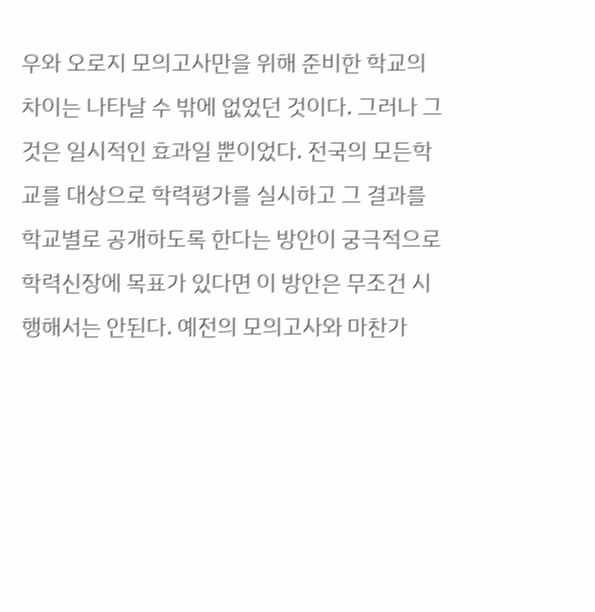우와 오로지 모의고사만을 위해 준비한 학교의 차이는 나타날 수 밖에 없었던 것이다. 그러나 그것은 일시적인 효과일 뿐이었다. 전국의 모든학교를 대상으로 학력평가를 실시하고 그 결과를 학교별로 공개하도록 한다는 방안이 궁극적으로 학력신장에 목표가 있다면 이 방안은 무조건 시행해서는 안된다. 예전의 모의고사와 마찬가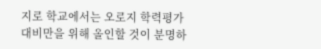지로 학교에서는 오로지 학력평가대비만을 위해 올인할 것이 분명하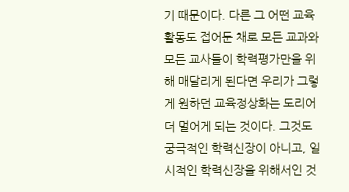기 때문이다. 다른 그 어떤 교육활동도 접어둔 채로 모든 교과와 모든 교사들이 학력평가만을 위해 매달리게 된다면 우리가 그렇게 원하던 교육정상화는 도리어 더 멀어게 되는 것이다. 그것도 궁극적인 학력신장이 아니고, 일시적인 학력신장을 위해서인 것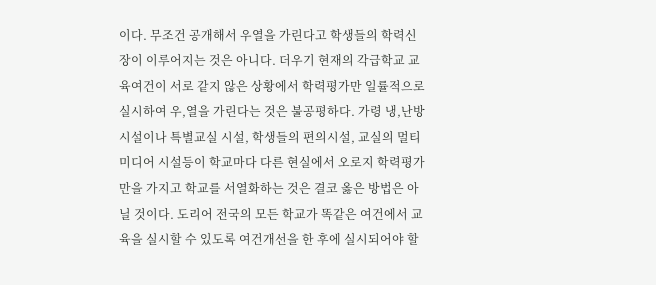이다. 무조건 공개해서 우열을 가린다고 학생들의 학력신장이 이루어지는 것은 아니다. 더우기 현재의 각급학교 교육여건이 서로 같지 않은 상황에서 학력평가만 일률적으로 실시하여 우,열을 가린다는 것은 불공평하다. 가령 냉,난방시설이나 특별교실 시설, 학생들의 편의시설, 교실의 멀티미디어 시설등이 학교마다 다른 현실에서 오로지 학력평가만을 가지고 학교를 서열화하는 것은 결코 옳은 방법은 아닐 것이다. 도리어 전국의 모든 학교가 똑같은 여건에서 교육을 실시할 수 있도록 여건개선을 한 후에 실시되어야 할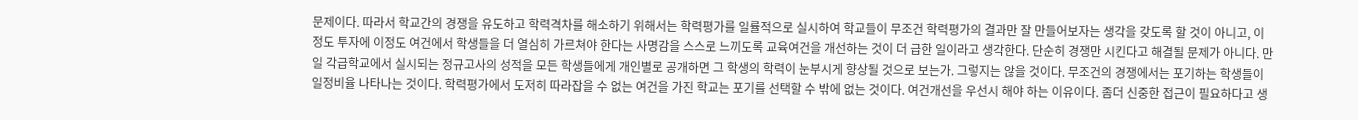문제이다. 따라서 학교간의 경쟁을 유도하고 학력격차를 해소하기 위해서는 학력평가를 일률적으로 실시하여 학교들이 무조건 학력평가의 결과만 잘 만들어보자는 생각을 갖도록 할 것이 아니고, 이정도 투자에 이정도 여건에서 학생들을 더 열심히 가르쳐야 한다는 사명감을 스스로 느끼도록 교육여건을 개선하는 것이 더 급한 일이라고 생각한다. 단순히 경쟁만 시킨다고 해결될 문제가 아니다. 만일 각급학교에서 실시되는 정규고사의 성적을 모든 학생들에게 개인별로 공개하면 그 학생의 학력이 눈부시게 향상될 것으로 보는가. 그렇지는 않을 것이다. 무조건의 경쟁에서는 포기하는 학생들이 일정비율 나타나는 것이다. 학력평가에서 도저히 따라잡을 수 없는 여건을 가진 학교는 포기를 선택할 수 밖에 없는 것이다. 여건개선을 우선시 해야 하는 이유이다. 좀더 신중한 접근이 필요하다고 생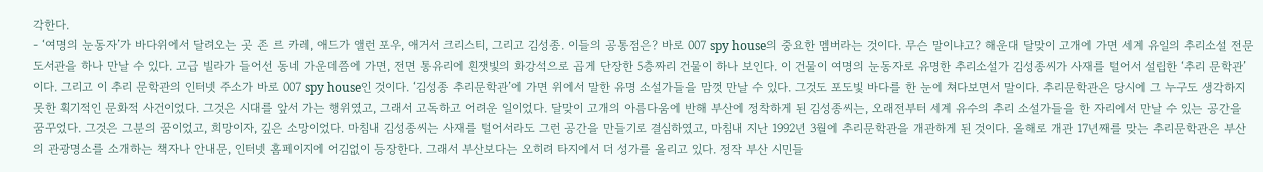각한다.
- ‘여명의 눈동자’가 바다위에서 달려오는 곳 존 르 카레, 애드가 앨런 포우, 애거서 크리스티, 그리고 김성종. 이들의 공통점은? 바로 007 spy house의 중요한 멤버라는 것이다. 무슨 말이냐고? 해운대 달맞이 고개에 가면 세계 유일의 추리소설 전문도서관을 하나 만날 수 있다. 고급 빌라가 들어선 동네 가운데쯤에 가면, 전면 통유리에 흰잿빛의 화강석으로 곱게 단장한 5층짜리 건물이 하나 보인다. 이 건물이 여명의 눈동자로 유명한 추리소설가 김성종씨가 사재를 털어서 설립한 ‘추리 문학관’이다. 그리고 이 추리 문학관의 인터넷 주소가 바로 007 spy house인 것이다. ‘김성종 추리문학관’에 가면 위에서 말한 유명 소설가들을 맘껏 만날 수 있다. 그것도 포도빛 바다를 한 눈에 쳐다보면서 말이다. 추리문학관은 당시에 그 누구도 생각하지 못한 획기적인 문화적 사건이었다. 그것은 시대를 앞서 가는 행위였고, 그래서 고독하고 어려운 일이었다. 달맞이 고개의 아름다움에 반해 부산에 정착하게 된 김성종씨는, 오래전부터 세계 유수의 추리 소설가들을 한 자리에서 만날 수 있는 공간을 꿈꾸었다. 그것은 그분의 꿈이었고, 희망이자, 깊은 소망이었다. 마침내 김성종씨는 사재를 털어서라도 그런 공간을 만들기로 결심하였고, 마침내 지난 1992년 3월에 추리문학관을 개관하게 된 것이다. 올해로 개관 17년째를 맞는 추리문학관은 부산의 관광명소를 소개하는 책자나 안내문, 인터넷 홈페이지에 어김없이 등장한다. 그래서 부산보다는 오히려 타지에서 더 성가를 올리고 있다. 정작 부산 시민들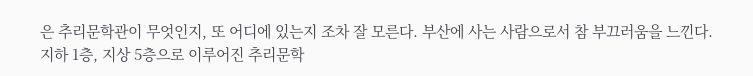은 추리문학관이 무엇인지, 또 어디에 있는지 조차 잘 모른다. 부산에 사는 사람으로서 참 부끄러움을 느낀다. 지하 1층, 지상 5층으로 이루어진 추리문학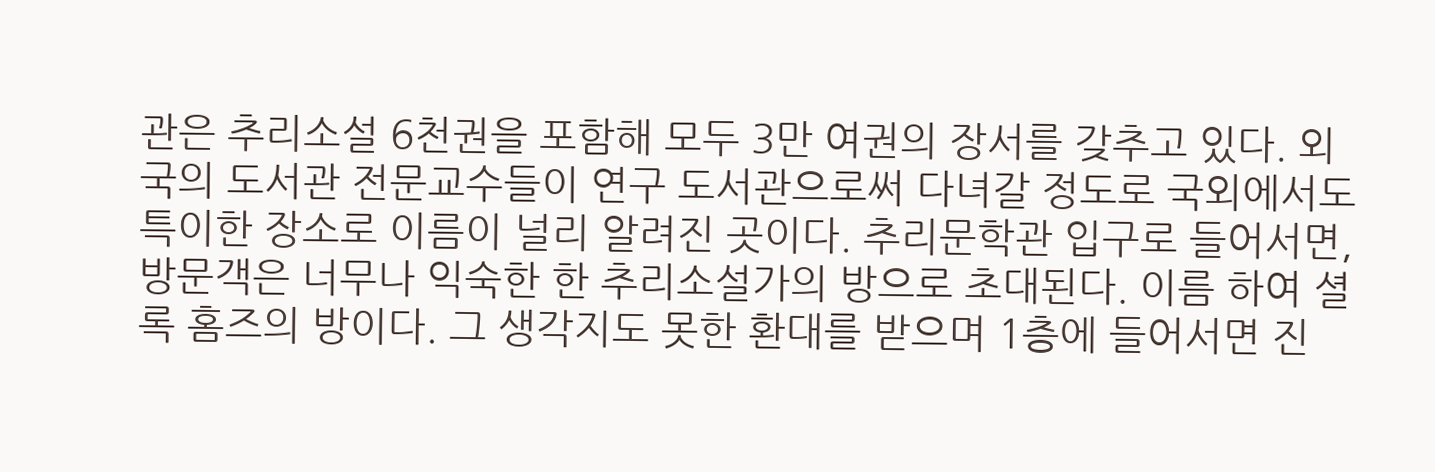관은 추리소설 6천권을 포함해 모두 3만 여권의 장서를 갖추고 있다. 외국의 도서관 전문교수들이 연구 도서관으로써 다녀갈 정도로 국외에서도 특이한 장소로 이름이 널리 알려진 곳이다. 추리문학관 입구로 들어서면, 방문객은 너무나 익숙한 한 추리소설가의 방으로 초대된다. 이름 하여 셜록 홈즈의 방이다. 그 생각지도 못한 환대를 받으며 1층에 들어서면 진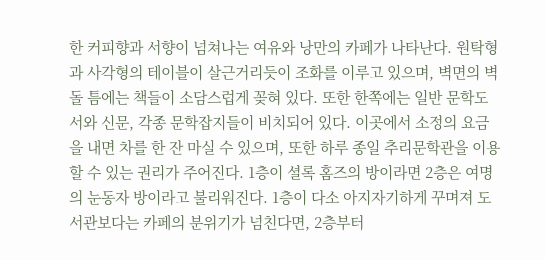한 커피향과 서향이 넘쳐나는 여유와 낭만의 카페가 나타난다. 원탁형과 사각형의 테이블이 살근거리듯이 조화를 이루고 있으며, 벽면의 벽돌 틈에는 책들이 소담스럽게 꽂혀 있다. 또한 한쪽에는 일반 문학도서와 신문, 각종 문학잡지들이 비치되어 있다. 이곳에서 소정의 요금을 내면 차를 한 잔 마실 수 있으며, 또한 하루 종일 추리문학관을 이용할 수 있는 권리가 주어진다. 1층이 셜록 홈즈의 방이라면 2층은 여명의 눈동자 방이라고 불리워진다. 1층이 다소 아지자기하게 꾸며져 도서관보다는 카페의 분위기가 넘친다면, 2층부터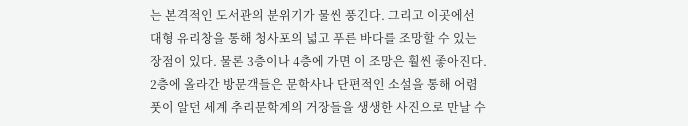는 본격적인 도서관의 분위기가 물씬 풍긴다. 그리고 이곳에선 대형 유리창을 통해 청사포의 넓고 푸른 바다를 조망할 수 있는 장점이 있다. 물론 3층이나 4층에 가면 이 조망은 훨씬 좋아진다. 2층에 올라간 방문객들은 문학사나 단편적인 소설을 통해 어렴풋이 알던 세계 추리문학계의 거장들을 생생한 사진으로 만날 수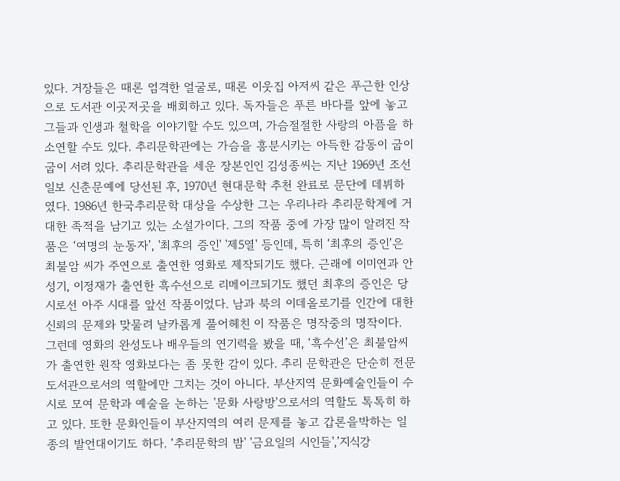있다. 거장들은 때론 엄격한 얼굴로, 때론 이웃집 아저씨 같은 푸근한 인상으로 도서관 이곳저곳을 배회하고 있다. 독자들은 푸른 바다를 앞에 놓고 그들과 인생과 철학을 이야기할 수도 있으며, 가슴절절한 사랑의 아픔을 하소연할 수도 있다. 추리문학관에는 가슴을 흥분시키는 아득한 감동이 굽이굽이 서려 있다. 추리문학관을 세운 장본인인 김성종씨는 지난 1969년 조선일보 신춘문예에 당선된 후, 1970년 현대문학 추천 완료로 문단에 데뷔하였다. 1986년 한국추리문학 대상을 수상한 그는 우리나라 추리문학계에 거대한 족적을 남기고 있는 소설가이다. 그의 작품 중에 가장 많이 알려진 작품은 ‘여명의 눈동자’, '최후의 증인' '제5열' 등인데, 특히 ‘최후의 증인’은 최불암 씨가 주연으로 출연한 영화로 제작되기도 했다. 근래에 이미연과 안성기, 이정재가 출연한 흑수선으로 리메이크되기도 했던 최후의 증인은 당시로선 아주 시대를 앞선 작품이었다. 남과 북의 이데올로기를 인간에 대한 신뢰의 문제와 맞물려 날카롭게 풀어헤친 이 작품은 명작중의 명작이다. 그런데 영화의 완성도나 배우들의 연기력을 봤을 때, ‘흑수선’은 최불암씨가 출연한 원작 영화보다는 좀 못한 감이 있다. 추리 문학관은 단순히 전문도서관으로서의 역할에만 그치는 것이 아니다. 부산지역 문화예술인들이 수시로 모여 문학과 예술을 논하는 '문화 사랑방'으로서의 역할도 톡톡히 하고 있다. 또한 문화인들이 부산지역의 여러 문제를 놓고 갑론을박하는 일종의 발언대이기도 하다. ‘추리문학의 밤' '금요일의 시인들',’지식강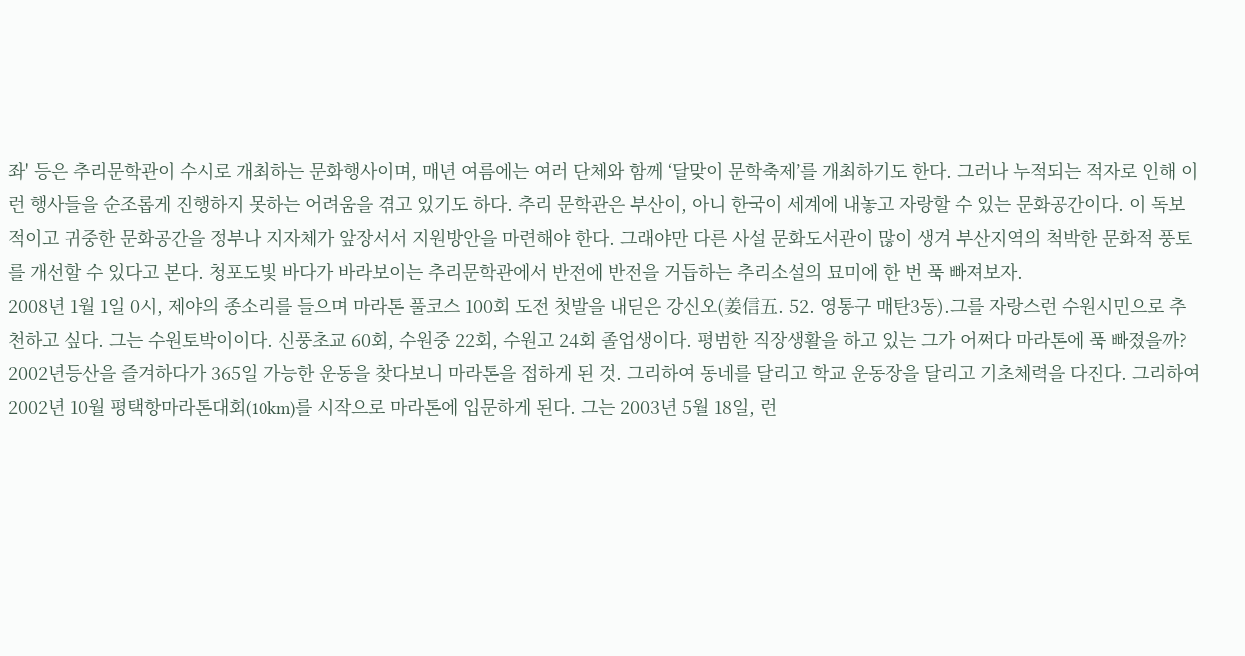좌' 등은 추리문학관이 수시로 개최하는 문화행사이며, 매년 여름에는 여러 단체와 함께 ‘달맞이 문학축제’를 개최하기도 한다. 그러나 누적되는 적자로 인해 이런 행사들을 순조롭게 진행하지 못하는 어려움을 겪고 있기도 하다. 추리 문학관은 부산이, 아니 한국이 세계에 내놓고 자랑할 수 있는 문화공간이다. 이 독보적이고 귀중한 문화공간을 정부나 지자체가 앞장서서 지원방안을 마련해야 한다. 그래야만 다른 사설 문화도서관이 많이 생겨 부산지역의 척박한 문화적 풍토를 개선할 수 있다고 본다. 청포도빛 바다가 바라보이는 추리문학관에서 반전에 반전을 거듭하는 추리소설의 묘미에 한 번 푹 빠져보자.
2008년 1월 1일 0시, 제야의 종소리를 들으며 마라톤 풀코스 100회 도전 첫발을 내딛은 강신오(姜信五. 52. 영통구 매탄3동).그를 자랑스런 수원시민으로 추천하고 싶다. 그는 수원토박이이다. 신풍초교 60회, 수원중 22회, 수원고 24회 졸업생이다. 평범한 직장생활을 하고 있는 그가 어쩌다 마라톤에 푹 빠졌을까? 2002년등산을 즐겨하다가 365일 가능한 운동을 찾다보니 마라톤을 접하게 된 것. 그리하여 동네를 달리고 학교 운동장을 달리고 기초체력을 다진다. 그리하여 2002년 10월 평택항마라톤대회(10km)를 시작으로 마라톤에 입문하게 된다. 그는 2003년 5월 18일, 런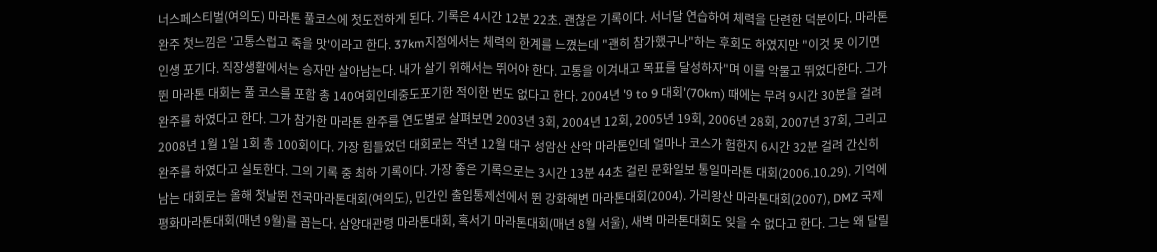너스페스티벌(여의도) 마라톤 풀코스에 첫도전하게 된다. 기록은 4시간 12분 22초. 괜찮은 기록이다. 서너달 연습하여 체력을 단련한 덕분이다. 마라톤 완주 첫느낌은 '고통스럽고 죽을 맛'이라고 한다. 37km지점에서는 체력의 한계를 느꼈는데 "괜히 참가했구나"하는 후회도 하였지만 "이것 못 이기면 인생 포기다. 직장생활에서는 승자만 살아남는다. 내가 살기 위해서는 뛰어야 한다. 고통을 이겨내고 목표를 달성하자"며 이를 악물고 뛰었다한다. 그가 뛴 마라톤 대회는 풀 코스를 포함 총 140여회인데중도포기한 적이한 번도 없다고 한다. 2004년 '9 to 9 대회'(70km) 때에는 무려 9시간 30분을 걸려 완주를 하였다고 한다. 그가 참가한 마라톤 완주를 연도별로 살펴보면 2003년 3회, 2004년 12회, 2005년 19회, 2006년 28회, 2007년 37회, 그리고 2008년 1월 1일 1회 총 100회이다. 가장 힘들었던 대회로는 작년 12월 대구 성암산 산악 마라톤인데 얼마나 코스가 험한지 6시간 32분 걸려 간신히 완주를 하였다고 실토한다. 그의 기록 중 최하 기록이다. 가장 좋은 기록으로는 3시간 13분 44초 걸린 문화일보 통일마라톤 대회(2006.10.29). 기억에 남는 대회로는 올해 첫날뛴 전국마라톤대회(여의도), 민간인 출입통제선에서 뛴 강화해변 마라톤대회(2004). 가리왕산 마라톤대회(2007), DMZ 국제 평화마라톤대회(매년 9월)를 꼽는다. 삼양대관령 마라톤대회, 혹서기 마라톤대회(매년 8월 서울), 새벽 마라톤대회도 잊을 수 없다고 한다. 그는 왜 달릴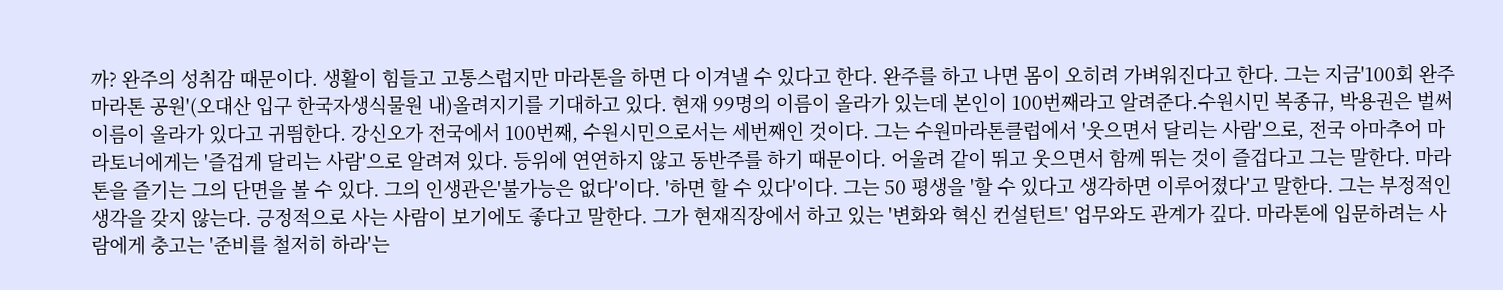까? 완주의 성취감 때문이다. 생활이 힘들고 고통스럽지만 마라톤을 하면 다 이겨낼 수 있다고 한다. 완주를 하고 나면 몸이 오히려 가벼워진다고 한다. 그는 지금'100회 완주 마라톤 공원'(오대산 입구 한국자생식물원 내)올려지기를 기대하고 있다. 현재 99명의 이름이 올라가 있는데 본인이 100번째라고 알려준다.수원시민 복종규, 박용권은 벌써 이름이 올라가 있다고 귀띔한다. 강신오가 전국에서 100번째, 수원시민으로서는 세번째인 것이다. 그는 수원마라톤클럽에서 '웃으면서 달리는 사람'으로, 전국 아마추어 마라토너에게는 '즐겁게 달리는 사람'으로 알려져 있다. 등위에 연연하지 않고 동반주를 하기 때문이다. 어울려 같이 뛰고 웃으면서 함께 뛰는 것이 즐겁다고 그는 말한다. 마라톤을 즐기는 그의 단면을 볼 수 있다. 그의 인생관은'불가능은 없다'이다. '하면 할 수 있다'이다. 그는 50 평생을 '할 수 있다고 생각하면 이루어졌다'고 말한다. 그는 부정적인 생각을 갖지 않는다. 긍정적으로 사는 사람이 보기에도 좋다고 말한다. 그가 현재직장에서 하고 있는 '변화와 혁신 컨설턴트' 업무와도 관계가 깊다. 마라톤에 입문하려는 사람에게 충고는 '준비를 철저히 하라'는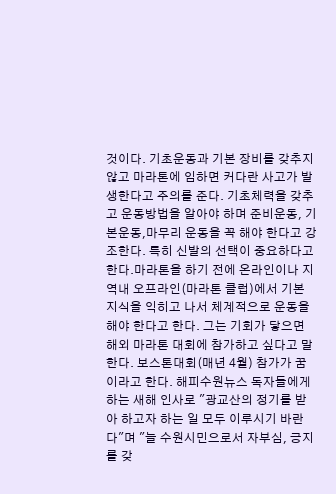것이다. 기초운동과 기본 장비를 갖추지 않고 마라톤에 임하면 커다란 사고가 발생한다고 주의를 준다. 기초체력을 갖추고 운동방법을 알아야 하며 준비운동, 기본운동,마무리 운동을 꼭 해야 한다고 강조한다. 특히 신발의 선택이 중요하다고 한다.마라톤을 하기 전에 온라인이나 지역내 오프라인(마라톤 클럽)에서 기본 지식을 익히고 나서 체계적으로 운동을 해야 한다고 한다. 그는 기회가 닿으면 해외 마라톤 대회에 참가하고 싶다고 말한다. 보스톤대회(매년 4월) 참가가 꿈이라고 한다. 해피수원뉴스 독자들에게 하는 새해 인사로 "광교산의 정기를 받아 하고자 하는 일 모두 이루시기 바란다"며 "늘 수원시민으로서 자부심, 긍지를 갖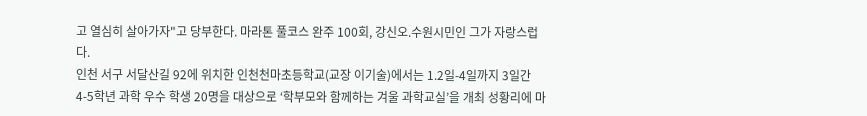고 열심히 살아가자"고 당부한다. 마라톤 풀코스 완주 100회, 강신오.수원시민인 그가 자랑스럽다.
인천 서구 서달산길 92에 위치한 인천천마초등학교(교장 이기술)에서는 1.2일-4일까지 3일간 4-5학년 과학 우수 학생 20명을 대상으로 ‘학부모와 함께하는 겨울 과학교실’을 개최 성황리에 마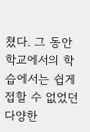쳤다. 그 동안 학교에서의 학습에서는 쉽게 접할 수 없었던 다양한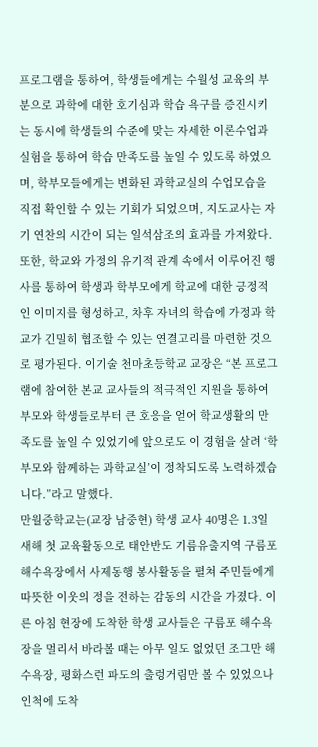프로그램을 통하여, 학생들에게는 수월성 교육의 부분으로 과학에 대한 호기심과 학습 욕구를 증진시키는 동시에 학생들의 수준에 맞는 자세한 이론수업과 실험을 통하여 학습 만족도를 높일 수 있도록 하였으며, 학부모들에게는 변화된 과학교실의 수업모습을 직접 확인할 수 있는 기회가 되었으며, 지도교사는 자기 연찬의 시간이 되는 일석삼조의 효과를 가져왔다. 또한, 학교와 가정의 유기적 관계 속에서 이루어진 행사를 통하여 학생과 학부모에게 학교에 대한 긍정적인 이미지를 형성하고, 차후 자녀의 학습에 가정과 학교가 긴밀히 협조할 수 있는 연결고리를 마련한 것으로 평가된다. 이기술 천마초등학교 교장은 “본 프로그램에 참여한 본교 교사들의 적극적인 지원을 통하여 부모와 학생들로부터 큰 호응을 얻어 학교생활의 만족도를 높일 수 있었기에 앞으로도 이 경험을 살려 ‘학부모와 함께하는 과학교실’이 정착되도록 노력하겠습니다.”라고 말했다.
만월중학교는(교장 남중현) 학생 교사 40명은 1.3일 새해 첫 교육활동으로 태안반도 기름유출지역 구름포 해수욕장에서 사제동행 봉사활동을 펼쳐 주민들에게 따뜻한 이웃의 정을 전하는 감동의 시간을 가졌다. 이른 아침 현장에 도착한 학생 교사들은 구름포 해수욕장을 멀리서 바라볼 때는 아무 일도 없었던 조그만 해수욕장, 평화스런 파도의 출렁거림만 볼 수 있었으나 인척에 도착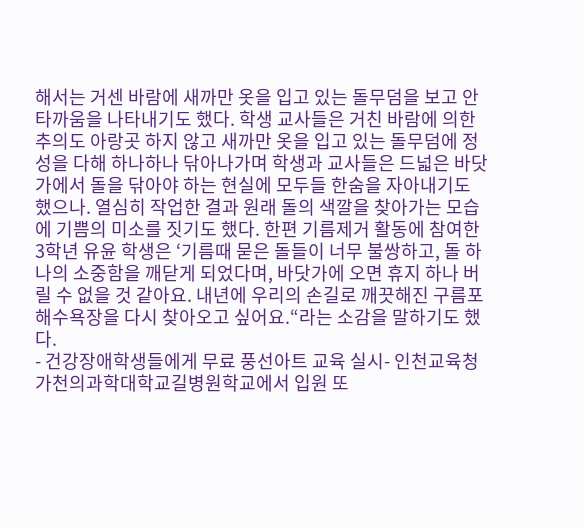해서는 거센 바람에 새까만 옷을 입고 있는 돌무덤을 보고 안타까움을 나타내기도 했다. 학생 교사들은 거친 바람에 의한 추의도 아랑곳 하지 않고 새까만 옷을 입고 있는 돌무덤에 정성을 다해 하나하나 닦아나가며 학생과 교사들은 드넓은 바닷가에서 돌을 닦아야 하는 현실에 모두들 한숨을 자아내기도 했으나. 열심히 작업한 결과 원래 돌의 색깔을 찾아가는 모습에 기쁨의 미소를 짓기도 했다. 한편 기름제거 활동에 참여한 3학년 유윤 학생은 ‘기름때 묻은 돌들이 너무 불쌍하고, 돌 하나의 소중함을 깨닫게 되었다며, 바닷가에 오면 휴지 하나 버릴 수 없을 것 같아요. 내년에 우리의 손길로 깨끗해진 구름포 해수욕장을 다시 찾아오고 싶어요.“라는 소감을 말하기도 했다.
- 건강장애학생들에게 무료 풍선아트 교육 실시- 인천교육청 가천의과학대학교길병원학교에서 입원 또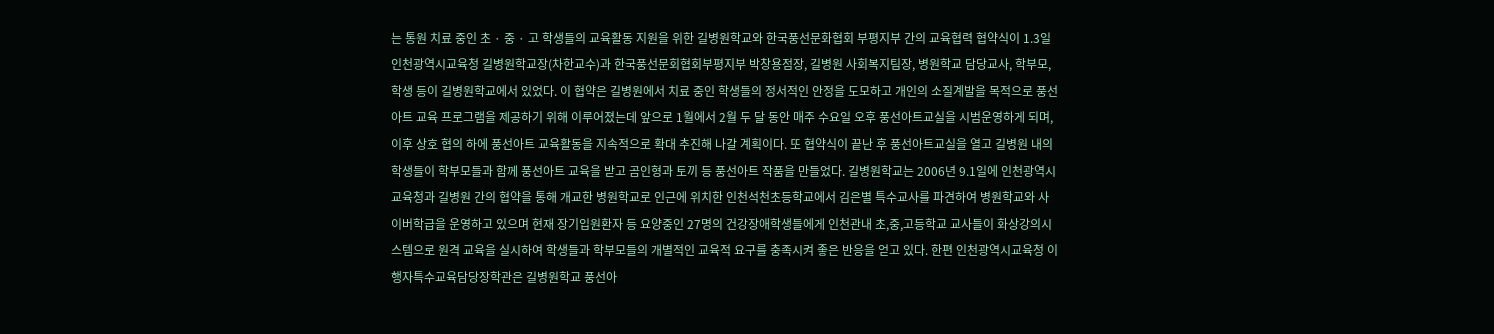는 통원 치료 중인 초 · 중 · 고 학생들의 교육활동 지원을 위한 길병원학교와 한국풍선문화협회 부평지부 간의 교육협력 협약식이 1.3일 인천광역시교육청 길병원학교장(차한교수)과 한국풍선문회협회부평지부 박창용점장, 길병원 사회복지팀장, 병원학교 담당교사, 학부모, 학생 등이 길병원학교에서 있었다. 이 협약은 길병원에서 치료 중인 학생들의 정서적인 안정을 도모하고 개인의 소질계발을 목적으로 풍선아트 교육 프로그램을 제공하기 위해 이루어졌는데 앞으로 1월에서 2월 두 달 동안 매주 수요일 오후 풍선아트교실을 시범운영하게 되며, 이후 상호 협의 하에 풍선아트 교육활동을 지속적으로 확대 추진해 나갈 계획이다. 또 협약식이 끝난 후 풍선아트교실을 열고 길병원 내의 학생들이 학부모들과 함께 풍선아트 교육을 받고 곰인형과 토끼 등 풍선아트 작품을 만들었다. 길병원학교는 2006년 9.1일에 인천광역시교육청과 길병원 간의 협약을 통해 개교한 병원학교로 인근에 위치한 인천석천초등학교에서 김은별 특수교사를 파견하여 병원학교와 사이버학급을 운영하고 있으며 현재 장기입원환자 등 요양중인 27명의 건강장애학생들에게 인천관내 초,중,고등학교 교사들이 화상강의시스템으로 원격 교육을 실시하여 학생들과 학부모들의 개별적인 교육적 요구를 충족시켜 좋은 반응을 얻고 있다. 한편 인천광역시교육청 이행자특수교육담당장학관은 길병원학교 풍선아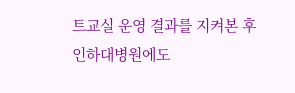트교실 운영 결과를 지켜본 후 인하대병원에도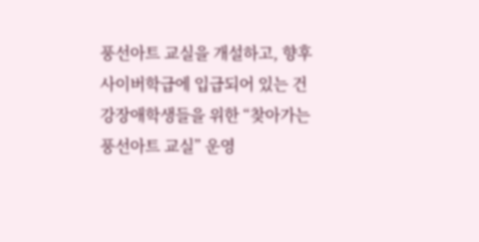풍선아트 교실을 개설하고, 향후 사이버학급에 입급되어 있는 건강장애학생들을 위한 “찾아가는 풍선아트 교실” 운영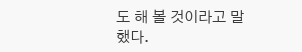도 해 볼 것이라고 말했다.